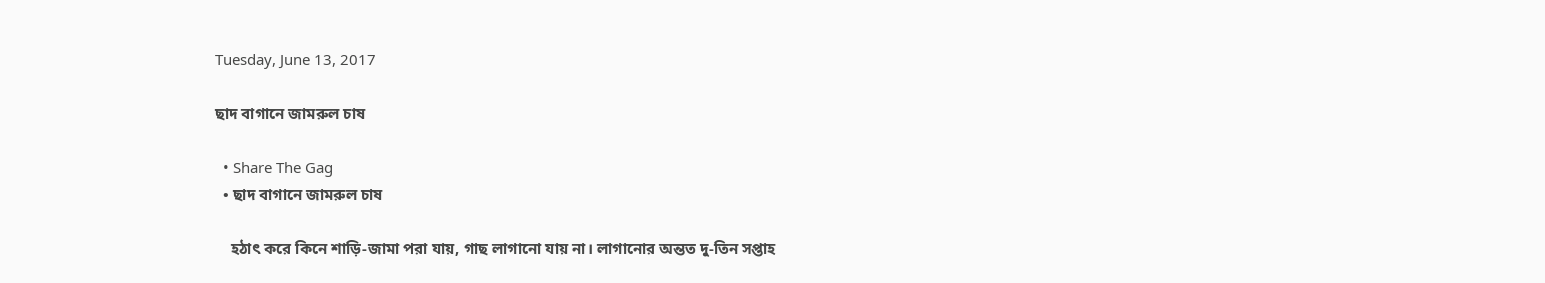Tuesday, June 13, 2017

ছাদ বাগানে জামরুল চাষ

  • Share The Gag
  • ছাদ বাগানে জামরুল চাষ

    হঠাৎ করে কিনে শাড়ি-জামা পরা যায়, গাছ লাগানো যায় না। লাগানোর অন্তত দু-তিন সপ্তাহ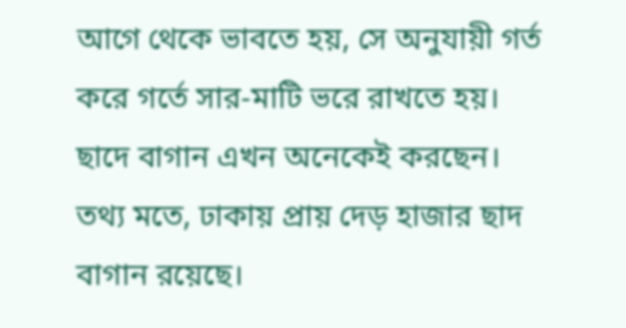আগে থেকে ভাবতে হয়, সে অনুযায়ী গর্ত করে গর্তে সার-মাটি ভরে রাখতে হয়। ছাদে বাগান এখন অনেকেই করছেন। তথ্য মতে, ঢাকায় প্রায় দেড় হাজার ছাদ বাগান রয়েছে।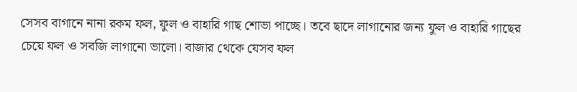সেসব বাগানে নানা রকম ফল, ফুল ও বাহারি গাছ শোভা পাচ্ছে। তবে ছাদে লাগানোর জন্য ফুল ও বাহারি গাছের চেয়ে ফল ও সবজি লাগানো ভালো। বাজার থেকে যেসব ফল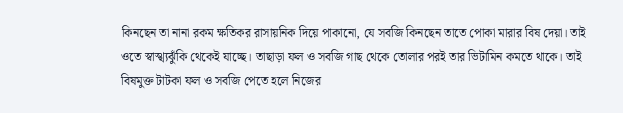কিনছেন তা নানা রকম ক্ষতিকর রাসায়নিক দিয়ে পাকানো, যে সবজি কিনছেন তাতে পোকা মারার বিষ দেয়া। তাই ওতে স্বাস্খ্যঝুঁকি থেকেই যাচ্ছে। তাছাড়া ফল ও সবজি গাছ থেকে তোলার পরই তার ভিটামিন কমতে থাকে। তাই বিষমুক্ত টাটকা ফল ও সবজি পেতে হলে নিজের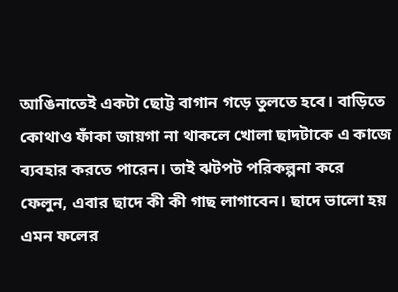আঙিনাতেই একটা ছোট্ট বাগান গড়ে তুলতে হবে। বাড়িতে কোথাও ফাঁকা জায়গা না থাকলে খোলা ছাদটাকে এ কাজে ব্যবহার করতে পারেন। তাই ঝটপট পরিকল্পনা করে ফেলুন, এবার ছাদে কী কী গাছ লাগাবেন। ছাদে ভালো হয় এমন ফলের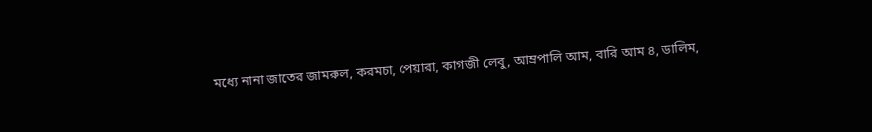মধ্যে নানা জাতের জামরুল, করমচা, পেয়ারা, কাগজী লেবু, আম্রপালি আম, বারি আম ৪, ডালিম,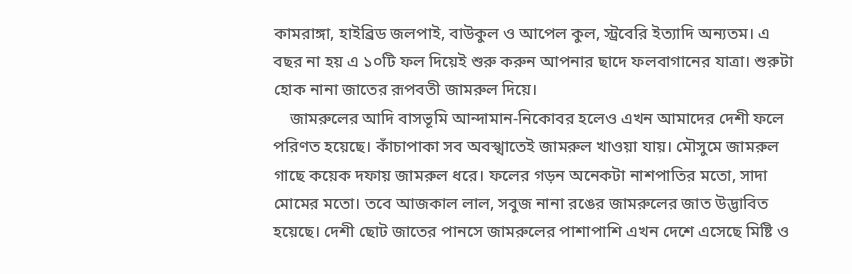কামরাঙ্গা, হাইব্রিড জলপাই, বাউকুল ও আপেল কুল, স্ট্রবেরি ইত্যাদি অন্যতম। এ বছর না হয় এ ১০টি ফল দিয়েই শুরু করুন আপনার ছাদে ফলবাগানের যাত্রা। শুরুটা হোক নানা জাতের রূপবতী জামরুল দিয়ে।
    জামরুলের আদি বাসভূমি আন্দামান-নিকোবর হলেও এখন আমাদের দেশী ফলে পরিণত হয়েছে। কাঁচাপাকা সব অবস্খাতেই জামরুল খাওয়া যায়। মৌসুমে জামরুল গাছে কয়েক দফায় জামরুল ধরে। ফলের গড়ন অনেকটা নাশপাতির মতো, সাদা মোমের মতো। তবে আজকাল লাল, সবুজ নানা রঙের জামরুলের জাত উদ্ভাবিত হয়েছে। দেশী ছোট জাতের পানসে জামরুলের পাশাপাশি এখন দেশে এসেছে মিষ্টি ও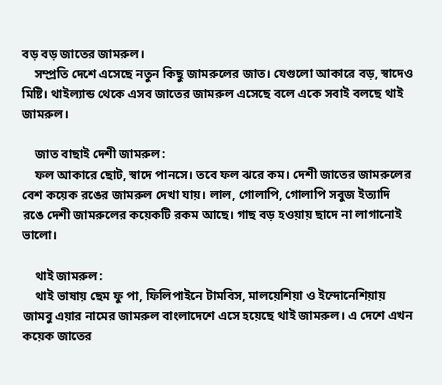বড় বড় জাতের জামরুল।
    সম্প্রতি দেশে এসেছে নতুন কিছু জামরুলের জাত। যেগুলো আকারে বড়, স্বাদেও মিষ্টি। থাইল্যান্ড থেকে এসব জাতের জামরুল এসেছে বলে একে সবাই বলছে থাই জামরুল।

    জাত বাছাই দেশী জামরুল:
    ফল আকারে ছোট, স্বাদে পানসে। তবে ফল ঝরে কম। দেশী জাতের জামরুলের বেশ কয়েক রঙের জামরুল দেখা যায়। লাল, গোলাপি, গোলাপি সবুজ ইত্যাদি রঙে দেশী জামরুলের কয়েকটি রকম আছে। গাছ বড় হওয়ায় ছাদে না লাগানোই ভালো।

    থাই জামরুল:
    থাই ভাষায় ছেম ফু পা, ফিলিপাইনে টামবিস, মালয়েশিয়া ও ইন্দোনেশিয়ায় জামবু এয়ার নামের জামরুল বাংলাদেশে এসে হয়েছে থাই জামরুল। এ দেশে এখন কয়েক জাতের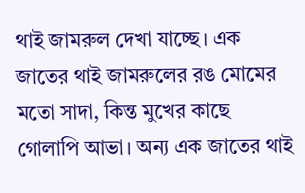থাই জামরুল দেখা যাচ্ছে। এক জাতের থাই জামরুলের রঙ মোমের মতো সাদা, কিন্ত মুখের কাছে গোলাপি আভা। অন্য এক জাতের থাই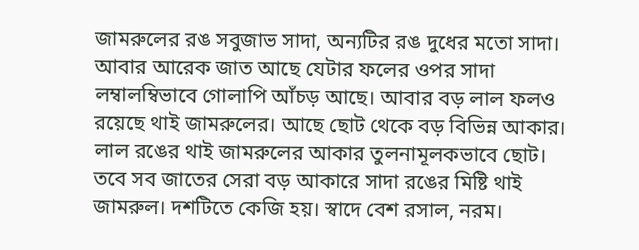জামরুলের রঙ সবুজাভ সাদা, অন্যটির রঙ দুধের মতো সাদা। আবার আরেক জাত আছে যেটার ফলের ওপর সাদা লম্বালম্বিভাবে গোলাপি আঁচড় আছে। আবার বড় লাল ফলও রয়েছে থাই জামরুলের। আছে ছোট থেকে বড় বিভিন্ন আকার। লাল রঙের থাই জামরুলের আকার তুলনামূলকভাবে ছোট। তবে সব জাতের সেরা বড় আকারে সাদা রঙের মিষ্টি থাই জামরুল। দশটিতে কেজি হয়। স্বাদে বেশ রসাল, নরম।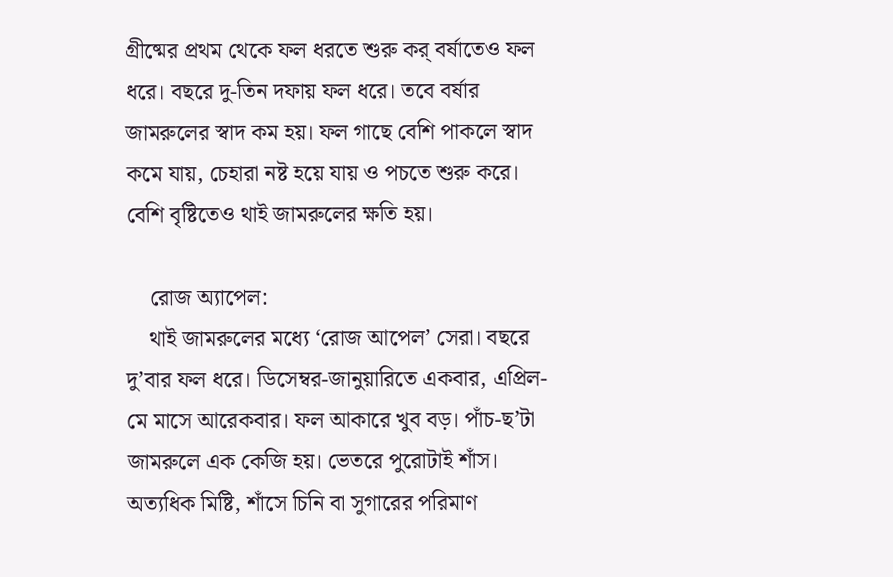গ্রীষ্মের প্রথম থেকে ফল ধরতে শুরু কর্ বর্ষাতেও ফল ধরে। বছরে দু-তিন দফায় ফল ধরে। তবে বর্ষার জামরুলের স্বাদ কম হয়। ফল গাছে বেশি পাকলে স্বাদ কমে যায়, চেহারা নষ্ট হয়ে যায় ও পচতে শুরু করে। বেশি বৃষ্টিতেও থাই জামরুলের ক্ষতি হয়।

    রোজ অ্যাপেল:
    থাই জামরুলের মধ্যে ‘রোজ আপেল’ সেরা। বছরে দু’বার ফল ধরে। ডিসেম্বর-জানুয়ারিতে একবার, এপ্রিল-মে মাসে আরেকবার। ফল আকারে খুব বড়। পাঁচ-ছ’টা জামরুলে এক কেজি হয়। ভেতরে পুরোটাই শাঁস। অত্যধিক মিষ্টি, শাঁসে চিনি বা সুগারের পরিমাণ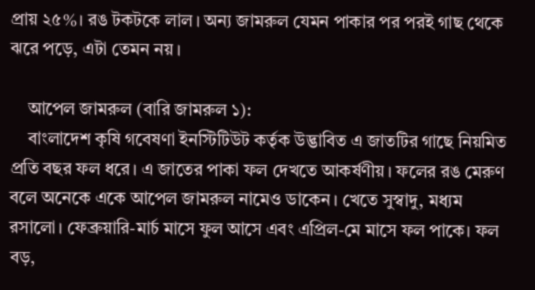প্রায় ২৫%। রঙ টকটকে লাল। অন্য জামরুল যেমন পাকার পর পরই গাছ থেকে ঝরে পড়ে, এটা তেমন নয়।

    আপেল জামরুল (বারি জামরুল ১):
    বাংলাদেশ কৃষি গবেষণা ইনস্টিটিউট কর্তৃক উদ্ভাবিত এ জাতটির গাছে নিয়মিত প্রতি বছর ফল ধরে। এ জাতের পাকা ফল দেখতে আকর্ষণীয়। ফলের রঙ মেরুণ বলে অনেকে একে আপেল জামরুল নামেও ডাকেন। খেতে সুস্বাদু, মধ্যম রসালো। ফেব্রুয়ারি-মার্চ মাসে ফুল আসে এবং এপ্রিল-মে মাসে ফল পাকে। ফল বড়,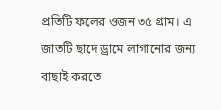প্রতিটি ফলের ওজন ৩৫ গ্রাম। এ জাতটি ছাদে ড্রামে লাগানোর জন্য বাছাই করতে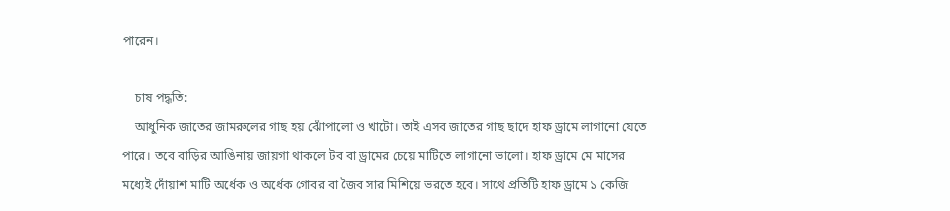পারেন।

    চাষ পদ্ধতি:
    আধুনিক জাতের জামরুলের গাছ হয় ঝোঁপালো ও খাটো। তাই এসব জাতের গাছ ছাদে হাফ ড্রামে লাগানো যেতে পারে। তবে বাড়ির আঙিনায় জায়গা থাকলে টব বা ড্রামের চেয়ে মাটিতে লাগানো ভালো। হাফ ড্রামে মে মাসের মধ্যেই দোঁয়াশ মাটি অর্ধেক ও অর্ধেক গোবর বা জৈব সার মিশিয়ে ভরতে হবে। সাথে প্রতিটি হাফ ড্রামে ১ কেজি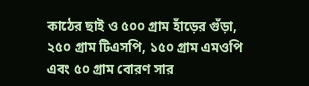কাঠের ছাই ও ৫০০ গ্রাম হাঁড়ের গুঁড়া, ২৫০ গ্রাম টিএসপি, ১৫০ গ্রাম এমওপি এবং ৫০ গ্রাম বোরণ সার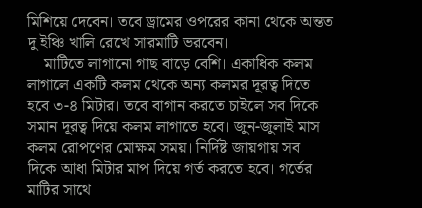মিশিয়ে দেবেন। তবে ড্রামের ওপরের কানা থেকে অন্তত দু ইঞ্চি খালি রেখে সারমাটি ভরবেন।
    মাটিতে লাগানো গাছ বাড়ে বেশি। একাধিক কলম লাগালে একটি কলম থেকে অন্য কলমর দূরত্ব দিতে হবে ৩-৪ মিটার। তবে বাগান করতে চাইলে সব দিকে সমান দূরত্ব দিয়ে কলম লাগাতে হবে। জুন-জুলাই মাস কলম রোপণের মোক্ষম সময়। নির্দিষ্ট জায়গায় সব দিকে আধা মিটার মাপ দিয়ে গর্ত করতে হবে। গর্তের মাটির সাথে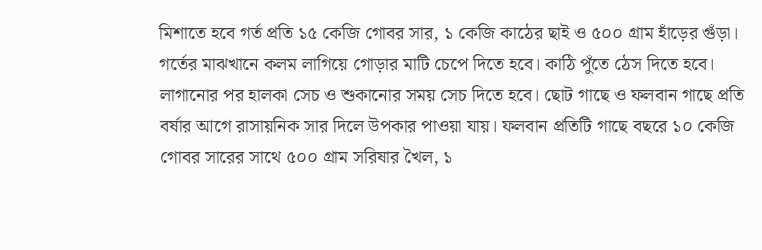মিশাতে হবে গর্ত প্রতি ১৫ কেজি গোবর সার, ১ কেজি কাঠের ছাই ও ৫০০ গ্রাম হাঁড়ের গুঁড়া। গর্তের মাঝখানে কলম লাগিয়ে গোড়ার মাটি চেপে দিতে হবে। কাঠি পুঁতে ঠেস দিতে হবে। লাগানোর পর হালকা সেচ ও শুকানোর সময় সেচ দিতে হবে। ছোট গাছে ও ফলবান গাছে প্রতি বর্ষার আগে রাসায়নিক সার দিলে উপকার পাওয়া যায়। ফলবান প্রতিটি গাছে বছরে ১০ কেজি গোবর সারের সাথে ৫০০ গ্রাম সরিষার খৈল, ১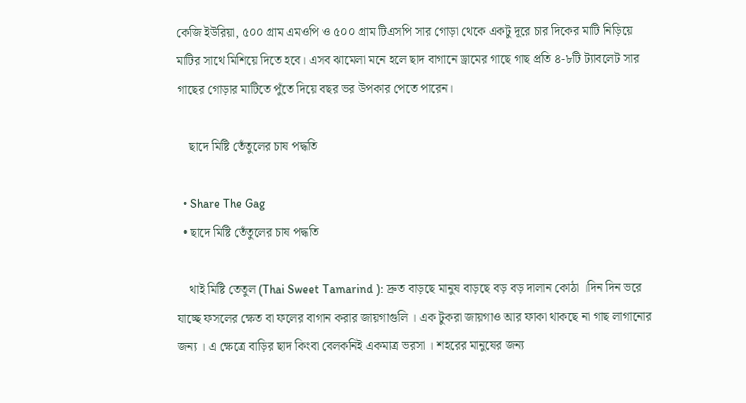কেজি ইউরিয়া, ৫০০ গ্রাম এমওপি ও ৫০০ গ্রাম টিএসপি সার গোড়া থেকে একটু দূরে চার দিকের মাটি নিড়িয়ে মাটির সাথে মিশিয়ে দিতে হবে। এসব ঝামেলা মনে হলে ছাদ বাগানে ড্রামের গাছে গাছ প্রতি ৪-৮টি ট্যাবলেট সার গাছের গোড়ার মাটিতে পুঁতে দিয়ে বছর ভর উপকার পেতে পারেন।

    ছাদে মিষ্টি তেঁতুলের চাষ পদ্ধতি

  • Share The Gag
  • ছাদে মিষ্টি তেঁতুলের চাষ পদ্ধতি

    থাই মিষ্টি তেতুল (Thai Sweet Tamarind ): দ্রুত বাড়ছে মানুষ বাড়ছে বড় বড় দালান কোঠা ।দিন দিন ভরে যাচ্ছে ফসলের ক্ষেত বা ফলের বাগান করার জায়গাগুলি । এক টুকরা জায়গাও আর ফাকা থাকছে না গাছ লাগানোর জন্য । এ ক্ষেত্রে বাড়ির ছাদ কিংবা বেলকনিই একমাত্র ভরসা । শহরের মানুষের জন্য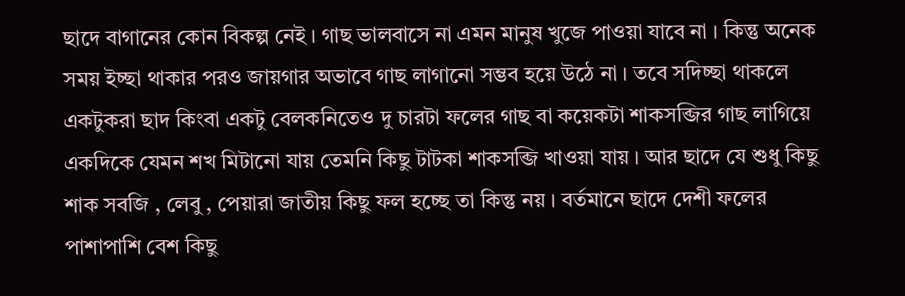ছাদে বাগানের কোন বিকল্প নেই । গাছ ভালবাসে না এমন মানুষ খুজে পাওয়া যাবে না । কিন্তু অনেক সময় ইচ্ছা থাকার পরও জায়গার অভাবে গাছ লাগানো সম্ভব হয়ে উঠে না । তবে সদিচ্ছা থাকলে একটুকরা ছাদ কিংবা একটু বেলকনিতেও দু চারটা ফলের গাছ বা কয়েকটা শাকসব্জির গাছ লাগিয়ে একদিকে যেমন শখ মিটানো যায় তেমনি কিছু টাটকা শাকসব্জি খাওয়া যায় । আর ছাদে যে শুধু কিছু শাক সবজি , লেবু , পেয়ারা জাতীয় কিছু ফল হচ্ছে তা কিন্তু নয় । বর্তমানে ছাদে দেশী ফলের পাশাপাশি বেশ কিছু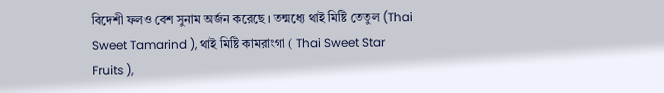বিদেশী ফলও বেশ সুনাম অর্জন করেছে । তন্মধ্যে থাই মিষ্টি তেতুল (Thai Sweet Tamarind ), থাই মিষ্টি কামরাংগা ( Thai Sweet Star Fruits ),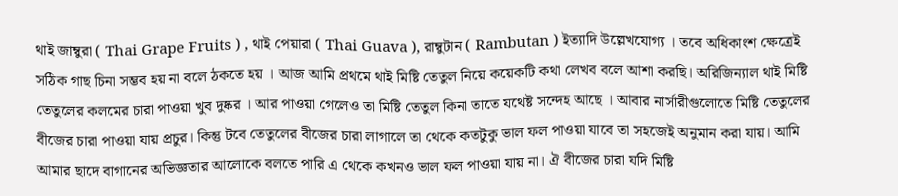থাই জাম্বুরা ( Thai Grape Fruits ) , থাই পেয়ারা ( Thai Guava ), রাম্বুটান ( Rambutan ) ইত্যাদি উল্লেখযোগ্য । তবে অধিকাংশ ক্ষেত্রেই সঠিক গাছ চিনা সম্ভব হয় না বলে ঠকতে হয় । আজ আমি প্রথমে থাই মিষ্টি তেতুল নিয়ে কয়েকটি কথা লেখব বলে আশা করছি। অরিজিন্যাল থাই মিষ্টি তেতুলের কলমের চারা পাওয়া খুব দুষ্কর । আর পাওয়া গেলেও তা মিষ্টি তেতুল কিনা তাতে যথেষ্ট সন্দেহ আছে । আবার নার্সারীগুলোতে মিষ্টি তেতুলের বীজের চারা পাওয়া যায় প্রচুর। কিন্তু টবে তেতুলের বীজের চারা লাগালে তা থেকে কতটুকু ভাল ফল পাওয়া যাবে তা সহজেই অনুমান করা যায়। আমি আমার ছাদে বাগানের অভিজ্ঞতার আলোকে বলতে পারি এ থেকে কখনও ভাল ফল পাওয়া যায় না। ঐ বীজের চারা যদি মিষ্টি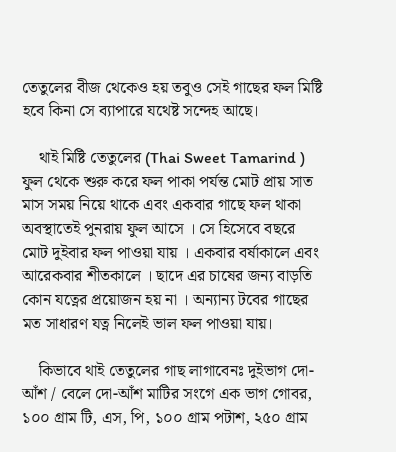তেতুলের বীজ থেকেও হয় তবুও সেই গাছের ফল মিষ্টি হবে কিনা সে ব্যাপারে যথেষ্ট সন্দেহ আছে।

    থাই মিষ্টি তেতুলের (Thai Sweet Tamarind ) ফুল থেকে শুরু করে ফল পাকা পর্যন্ত মোট প্রায় সাত মাস সময় নিয়ে থাকে এবং একবার গাছে ফল থাকা অবস্থাতেই পুনরায় ফুল আসে । সে হিসেবে বছরে মোট দুইবার ফল পাওয়া যায় । একবার বর্ষাকালে এবং আরেকবার শীতকালে । ছাদে এর চাষের জন্য বাড়তি কোন যত্নের প্রয়োজন হয় না । অন্যান্য টবের গাছের মত সাধারণ যত্ন নিলেই ভাল ফল পাওয়া যায়।

    কিভাবে থাই তেতুলের গাছ লাগাবেনঃ দুইভাগ দো-আঁশ / বেলে দো-আঁশ মাটির সংগে এক ভাগ গোবর, ১০০ গ্রাম টি, এস, পি, ১০০ গ্রাম পটাশ, ২৫০ গ্রাম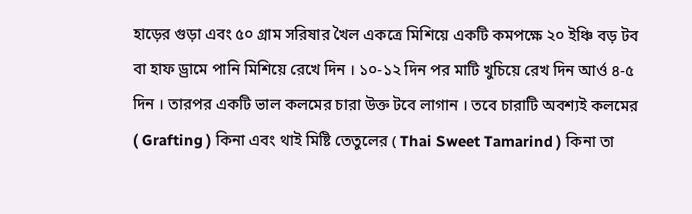হাড়ের গুড়া এবং ৫০ গ্রাম সরিষার খৈল একত্রে মিশিয়ে একটি কমপক্ষে ২০ ইঞ্চি বড় টব বা হাফ ড্রামে পানি মিশিয়ে রেখে দিন । ১০-১২ দিন পর মাটি খুচিয়ে রেখ দিন আর্ও ৪-৫ দিন । তারপর একটি ভাল কলমের চারা উক্ত টবে লাগান । তবে চারাটি অবশ্যই কলমের ( Grafting ) কিনা এবং থাই মিষ্টি তেতুলের ( Thai Sweet Tamarind ) কিনা তা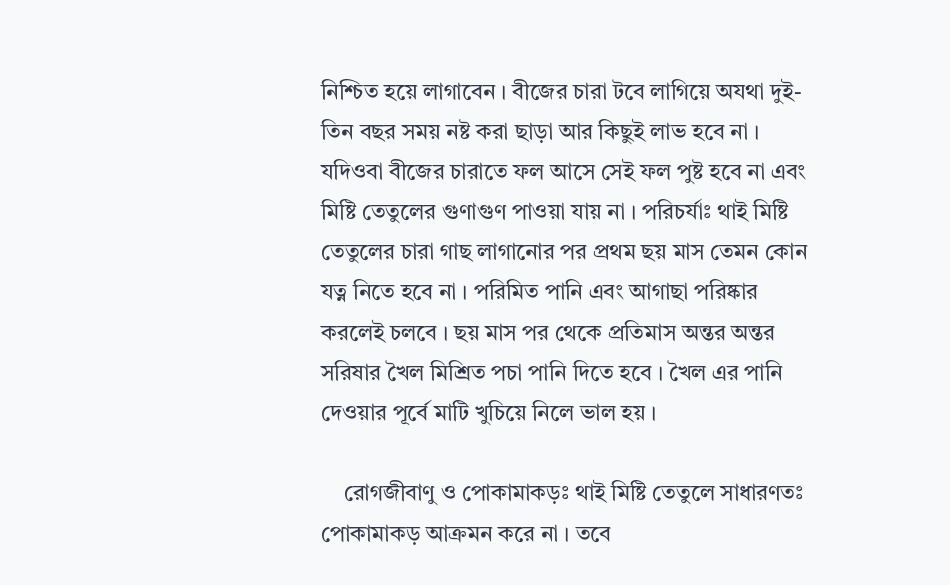নিশ্চিত হয়ে লাগাবেন । বীজের চারা টবে লাগিয়ে অযথা দুই-তিন বছর সময় নষ্ট করা ছাড়া আর কিছুই লাভ হবে না । যদিওবা বীজের চারাতে ফল আসে সেই ফল পুষ্ট হবে না এবং মিষ্টি তেতুলের গুণাগুণ পাওয়া যায় না । পরিচর্যাঃ থাই মিষ্টি তেতুলের চারা গাছ লাগানোর পর প্রথম ছয় মাস তেমন কোন যত্ন নিতে হবে না । পরিমিত পানি এবং আগাছা পরিষ্কার করলেই চলবে । ছয় মাস পর থেকে প্রতিমাস অন্তর অন্তর সরিষার খৈল মিশ্রিত পচা পানি দিতে হবে । খৈল এর পানি দেওয়ার পূর্বে মাটি খুচিয়ে নিলে ভাল হয় ।

    রোগজীবাণু ও পোকামাকড়ঃ থাই মিষ্টি তেতুলে সাধারণতঃ পোকামাকড় আক্রমন করে না । তবে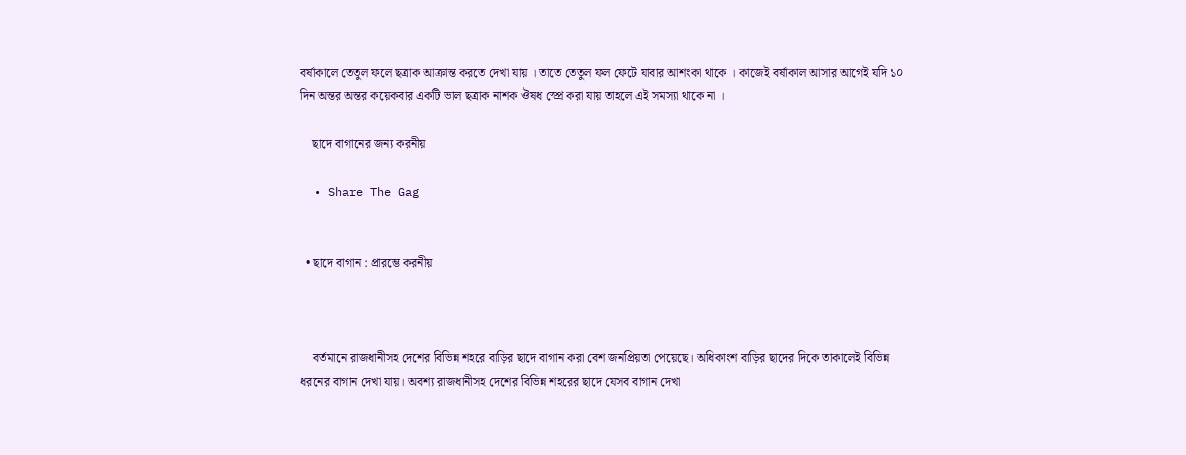বর্ষাকালে তেতুল ফলে ছত্রাক আক্রান্ত করতে দেখা যায় । তাতে তেতুল ফল ফেটে যাবার আশংকা থাকে । কাজেই বর্ষাকাল আসার আগেই যদি ১০ দিন অন্তর অন্তর কয়েকবার একটি ভাল ছত্রাক নাশক ঔষধ স্প্রে করা যায় তাহলে এই সমস্যা থাকে না ।

    ছাদে বাগানের জন্য করনীয়

  • Share The Gag


  • ছাদে বাগান : প্রারম্ভে করনীয়



    বর্তমানে রাজধানীসহ দেশের বিভিন্ন শহরে বাড়ির ছাদে বাগান করা বেশ জনপ্রিয়তা পেয়েছে। অধিকাংশ বাড়ির ছাদের দিকে তাকালেই বিভিন্ন ধরনের বাগান দেখা যায়। অবশ্য রাজধানীসহ দেশের বিভিন্ন শহরের ছাদে যেসব বাগান দেখা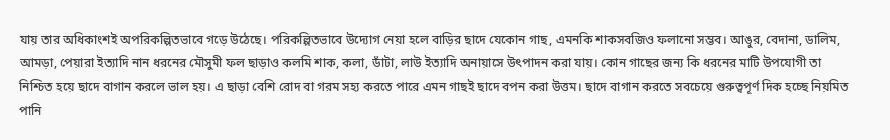যায় তার অধিকাংশই অপরিকল্পিতভাবে গড়ে উঠেছে। পরিকল্পিতভাবে উদ্যোগ নেয়া হলে বাড়ির ছাদে যেকোন গাছ, এমনকি শাকসবজিও ফলানো সম্ভব। আঙুর, বেদানা, ডালিম, আমড়া, পেয়ারা ইত্যাদি নান ধরনের মৌসুমী ফল ছাড়াও কলমি শাক, কলা, ডাঁটা, লাউ ইত্যাদি অনায়াসে উৎপাদন করা যায়। কোন গাছের জন্য কি ধরনের মাটি উপযোগী তা নিশ্চিত হয়ে ছাদে বাগান করলে ভাল হয়। এ ছাড়া বেশি রোদ বা গরম সহ্য করতে পারে এমন গাছই ছাদে বপন করা উত্তম। ছাদে বাগান করতে সবচেয়ে গুরুত্বপূর্ণ দিক হচ্ছে নিয়মিত পানি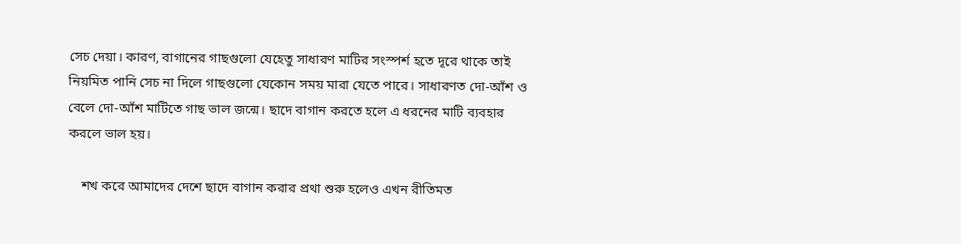সেচ দেয়া। কারণ, বাগানের গাছগুলো যেহেতু সাধারণ মাটির সংস্পর্শ হতে দূরে থাকে তাই নিয়মিত পানি সেচ না দিলে গাছগুলো যেকোন সময় মারা যেতে পারে। সাধারণত দো-আঁশ ও বেলে দো-আঁশ মাটিতে গাছ ভাল জন্মে। ছাদে বাগান করতে হলে এ ধরনের মাটি ব্যবহার করলে ভাল হয়।

    শখ করে আমাদের দেশে ছাদে বাগান করার প্রথা শুরু হলেও এখন রীতিমত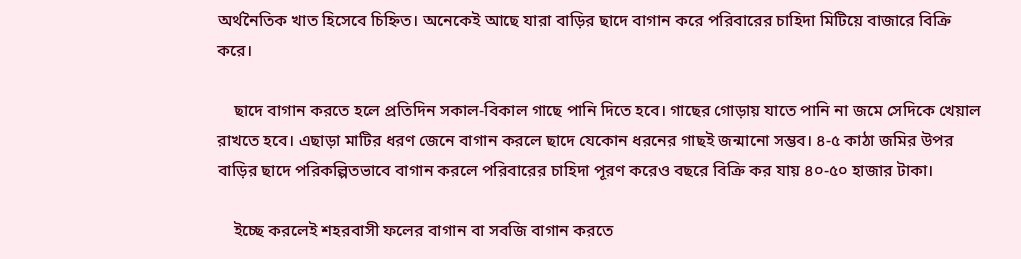অর্থনৈতিক খাত হিসেবে চিহ্নিত। অনেকেই আছে যারা বাড়ির ছাদে বাগান করে পরিবারের চাহিদা মিটিয়ে বাজারে বিক্রি করে।

    ছাদে বাগান করতে হলে প্রতিদিন সকাল-বিকাল গাছে পানি দিতে হবে। গাছের গোড়ায় যাতে পানি না জমে সেদিকে খেয়াল রাখতে হবে। এছাড়া মাটির ধরণ জেনে বাগান করলে ছাদে যেকোন ধরনের গাছই জন্মানো সম্ভব। ৪-৫ কাঠা জমির উপর বাড়ির ছাদে পরিকল্পিতভাবে বাগান করলে পরিবারের চাহিদা পূরণ করেও বছরে বিক্রি কর যায় ৪০-৫০ হাজার টাকা।

    ইচ্ছে করলেই শহরবাসী ফলের বাগান বা সবজি বাগান করতে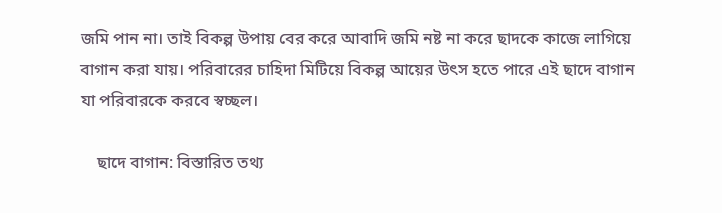জমি পান না। তাই বিকল্প উপায় বের করে আবাদি জমি নষ্ট না করে ছাদকে কাজে লাগিয়ে বাগান করা যায়। পরিবারের চাহিদা মিটিয়ে বিকল্প আয়ের উৎস হতে পারে এই ছাদে বাগান যা পরিবারকে করবে স্বচ্ছল।

    ছাদে বাগান: বিস্তারিত তথ্য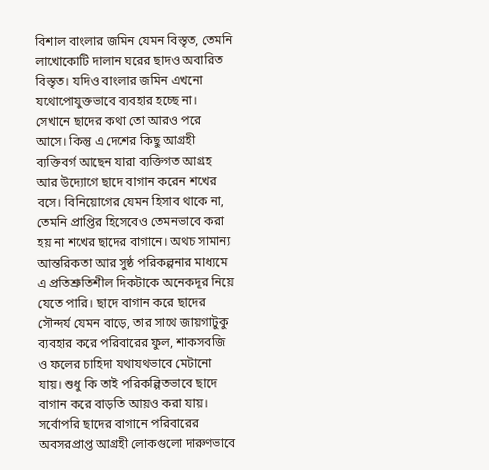বিশাল বাংলার জমিন যেমন বিস্তৃত, তেমনি লাখোকোটি দালান ঘরের ছাদও অবারিত বিস্তৃত। যদিও বাংলার জমিন এখনো যথোপোযুক্তভাবে ব্যবহার হচ্ছে না। সেখানে ছাদের কথা তো আরও পরে আসে। কিন্তু এ দেশের কিছু আগ্রহী ব্যক্তিবর্গ আছেন যারা ব্যক্তিগত আগ্রহ আর উদ্যোগে ছাদে বাগান করেন শখের বসে। বিনিয়োগের যেমন হিসাব থাকে না, তেমনি প্রাপ্তির হিসেবেও তেমনভাবে করা হয় না শখের ছাদের বাগানে। অথচ সামান্য আন্তরিকতা আর সুষ্ঠ পরিকল্পনার মাধ্যমে এ প্রতিশ্রুতিশীল দিকটাকে অনেকদূর নিয়ে যেতে পারি। ছাদে বাগান করে ছাদের সৌন্দর্য যেমন বাড়ে, তার সাথে জায়গাটুকু ব্যবহার করে পরিবারের ফুল, শাকসবজি ও ফলের চাহিদা যথাযথভাবে মেটানো যায়। শুধু কি তাই পরিকল্পিতভাবে ছাদে বাগান করে বাড়তি আয়ও করা যায়। সর্বোপরি ছাদের বাগানে পরিবারের অবসরপ্রাপ্ত আগ্রহী লোকগুলো দারুণভাবে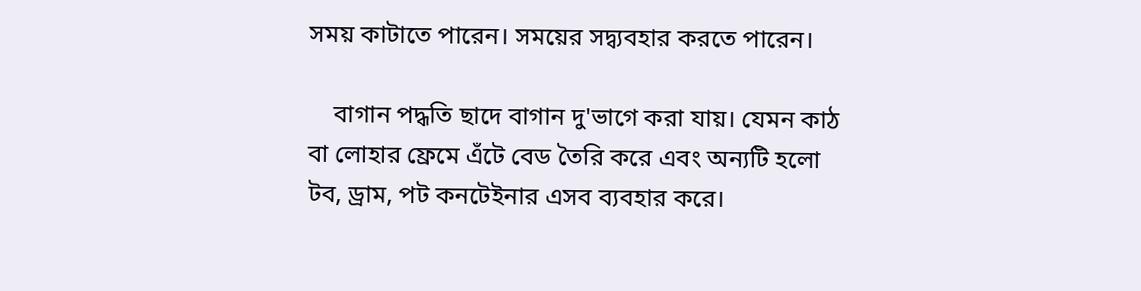সময় কাটাতে পারেন। সময়ের সদ্ব্যবহার করতে পারেন।

    বাগান পদ্ধতি ছাদে বাগান দু'ভাগে করা যায়। যেমন কাঠ বা লোহার ফ্রেমে এঁটে বেড তৈরি করে এবং অন্যটি হলো টব, ড্রাম, পট কনটেইনার এসব ব্যবহার করে।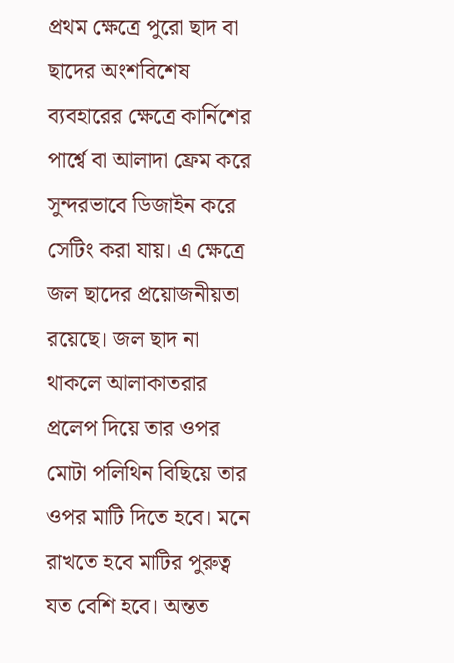প্রথম ক্ষেত্রে পুরো ছাদ বা ছাদের অংশবিশেষ ব্যবহারের ক্ষেত্রে কার্নিশের পার্শ্বে বা আলাদা ফ্রেম করে সুন্দরভাবে ডিজাইন করে সেটিং করা যায়। এ ক্ষেত্রে জল ছাদের প্রয়োজনীয়তা রয়েছে। জল ছাদ না থাকলে আলাকাতরার প্রলেপ দিয়ে তার ওপর মোটা পলিথিন বিছিয়ে তার ওপর মাটি দিতে হবে। মনে রাখতে হবে মাটির পুরুত্ব যত বেশি হবে। অন্তত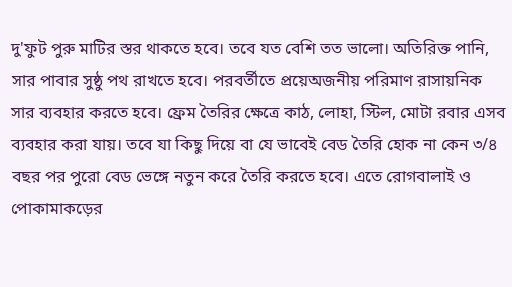দু'ফুট পুরু মাটির স্তর থাকতে হবে। তবে যত বেশি তত ভালো। অতিরিক্ত পানি, সার পাবার সুষ্ঠু পথ রাখতে হবে। পরবর্তীতে প্রয়েঅজনীয় পরিমাণ রাসায়নিক সার ব্যবহার করতে হবে। ফ্রেম তৈরির ক্ষেত্রে কাঠ, লোহা, স্টিল, মোটা রবার এসব ব্যবহার করা যায়। তবে যা কিছু দিয়ে বা যে ভাবেই বেড তৈরি হোক না কেন ৩/৪ বছর পর পুরো বেড ভেঙ্গে নতুন করে তৈরি করতে হবে। এতে রোগবালাই ও পোকামাকড়ের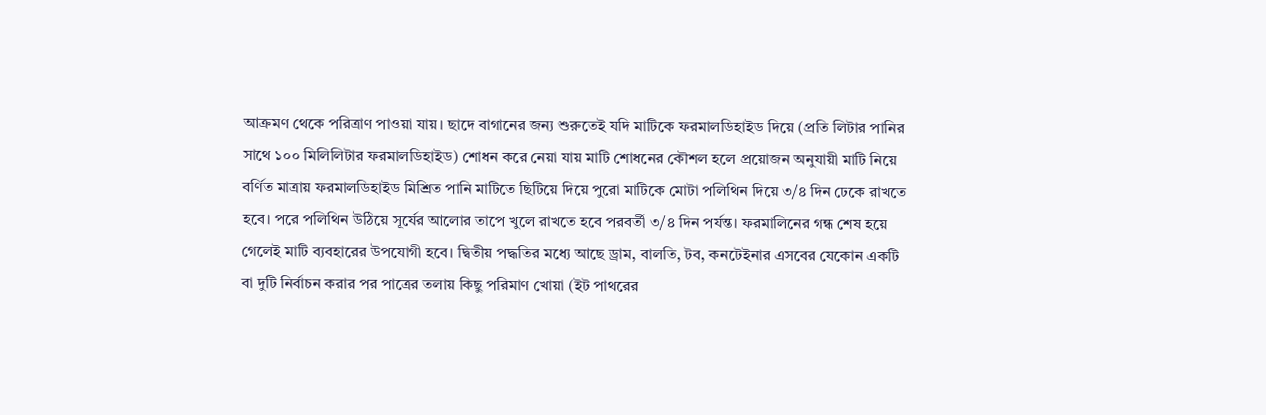আক্রমণ থেকে পরিত্রাণ পাওয়া যায়। ছাদে বাগানের জন্য শুরুতেই যদি মাটিকে ফরমালডিহাইড দিয়ে (প্রতি লিটার পানির সাথে ১০০ মিলিলিটার ফরমালডিহাইড) শোধন করে নেয়া যায় মাটি শোধনের কৌশল হলে প্রয়োজন অনুযায়ী মাটি নিয়ে বর্ণিত মাত্রায় ফরমালডিহাইড মিশ্রিত পানি মাটিতে ছিটিয়ে দিয়ে পুরো মাটিকে মোটা পলিথিন দিয়ে ৩/৪ দিন ঢেকে রাখতে হবে। পরে পলিথিন উঠিয়ে সূর্যের আলোর তাপে খুলে রাখতে হবে পরবর্তী ৩/৪ দিন পর্যন্ত। ফরমালিনের গন্ধ শেষ হয়ে গেলেই মাটি ব্যবহারের উপযোগী হবে। দ্বিতীয় পদ্ধতির মধ্যে আছে ড্রাম, বালতি, টব, কনটেইনার এসবের যেকোন একটি বা দুটি নির্বাচন করার পর পাত্রের তলায় কিছু পরিমাণ খোয়া (ইট পাথরের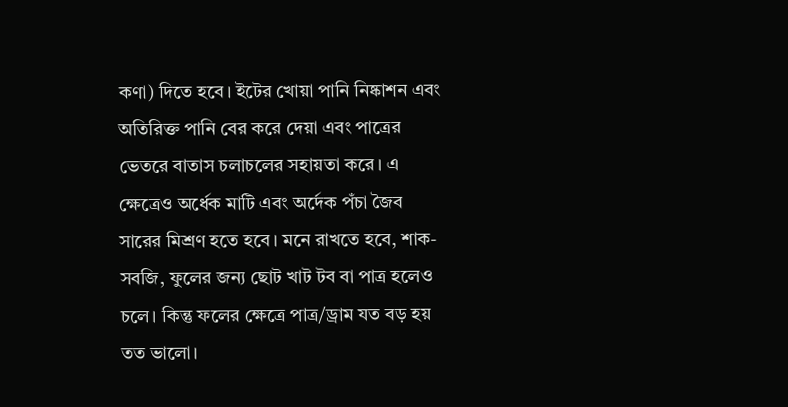কণা) দিতে হবে। ইটের খোয়া পানি নিষ্কাশন এবং অতিরিক্ত পানি বের করে দেয়া এবং পাত্রের ভেতরে বাতাস চলাচলের সহায়তা করে। এ ক্ষেত্রেও অর্ধেক মাটি এবং অর্দেক পঁচা জৈব সারের মিশ্রণ হতে হবে। মনে রাখতে হবে, শাক-সবজি, ফুলের জন্য ছোট খাট টব বা পাত্র হলেও চলে। কিন্তু ফলের ক্ষেত্রে পাত্র/ড্রাম যত বড় হয় তত ভালো।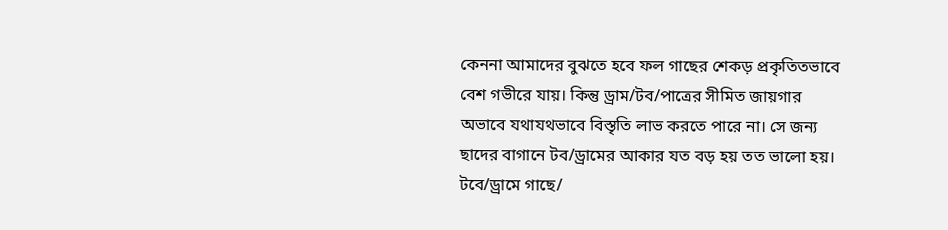কেননা আমাদের বুঝতে হবে ফল গাছের শেকড় প্রকৃতিতভাবে বেশ গভীরে যায়। কিন্তু ড্রাম/টব/পাত্রের সীমিত জায়গার অভাবে যথাযথভাবে বিস্তৃতি লাভ করতে পারে না। সে জন্য ছাদের বাগানে টব/ড্রামের আকার যত বড় হয় তত ভালো হয়। টবে/ড্রামে গাছে/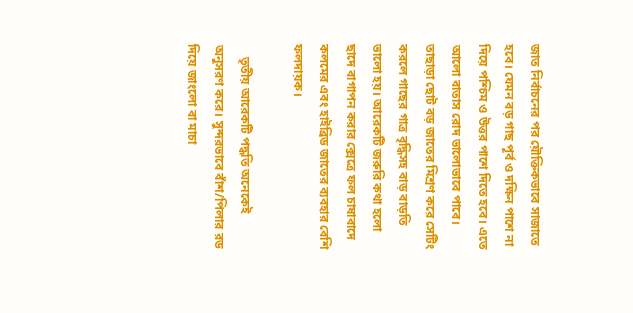জাত নির্বাচনের পর য়ৌক্তিকভাবে সাজাতে হবে। যেমন বড় গাছ পূর্ব ও দক্ষিন পাশে না দিয়ে পশ্চিম ও উত্তর পাশে দিতে হবে। এতে আলো বাতাস রোদ ভালোভাবে পাবে। তাছাড়া ছোট বড় জাতের মিশ্রণ করে সেটিং করলে গাছের গাত্র বৃদ্ধিসহ বাড় বাড়তি ভালো হয়। আরেকটি জরুরি কথা হলো ছাদে বাগাপন করার ক্সেত্রে ফল চাষাবাদে কলমের এবং হাইব্রিড জাতের ব্যবহার বেশি ফলদায়ক।

    তৃতীয় আরেকটি পদ্ধতি অনেকেই অনুসরণ করে। সুন্দরভাবে বাঁশ/পিলার রড দিয়ে জাংলো বা মাচা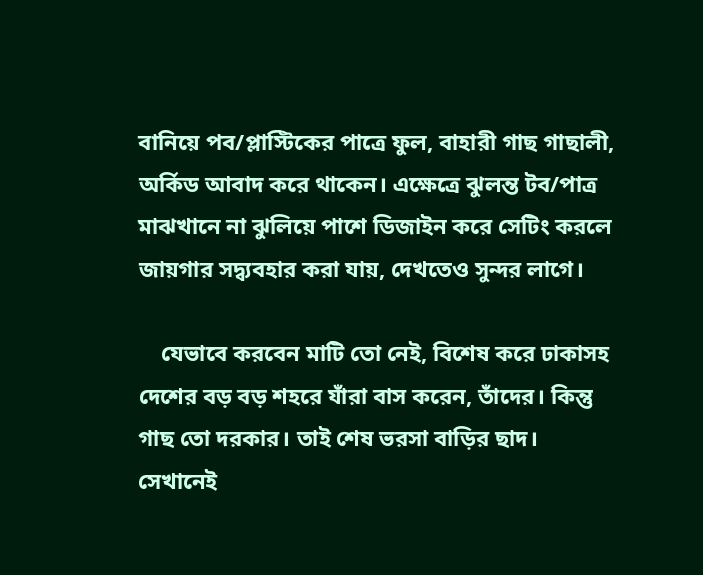বানিয়ে পব/প্লাস্টিকের পাত্রে ফুল, বাহারী গাছ গাছালী, অর্কিড আবাদ করে থাকেন। এক্ষেত্রে ঝুলন্ত টব/পাত্র মাঝখানে না ঝুলিয়ে পাশে ডিজাইন করে সেটিং করলে জায়গার সদ্ব্যবহার করা যায়, দেখতেও সুন্দর লাগে।

    যেভাবে করবেন মাটি তো নেই, বিশেষ করে ঢাকাসহ দেশের বড় বড় শহরে যাঁরা বাস করেন, তাঁদের। কিন্তু গাছ তো দরকার। তাই শেষ ভরসা বাড়ির ছাদ। সেখানেই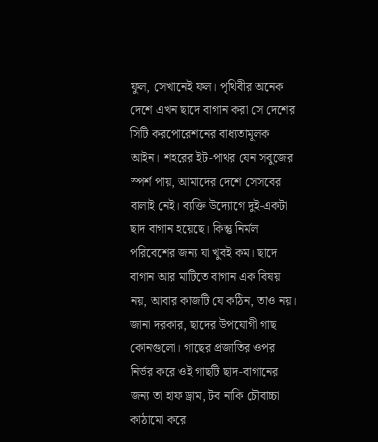ফুল, সেখানেই ফল। পৃথিবীর অনেক দেশে এখন ছাদে বাগান করা সে দেশের সিটি করপোরেশনের বাধ্যতামূলক আইন। শহরের ইট-পাথর যেন সবুজের স্পর্শ পায়, আমাদের দেশে সেসবের বালাই নেই। ব্যক্তি উদ্যোগে দুই-একটা ছাদ বাগান হয়েছে। কিন্তু নির্মল পরিবেশের জন্য যা খুবই কম। ছাদে বাগান আর মাটিতে বাগান এক বিষয় নয়, আবার কাজটি যে কঠিন, তাও নয়। জানা দরকার, ছাদের উপযোগী গাছ কোনগুলো। গাছের প্রজাতির ওপর নির্ভর করে ওই গাছটি ছাদ-বাগানের জন্য তা হাফ ড্রাম, টব নাকি চৌবাচ্চা কাঠামো করে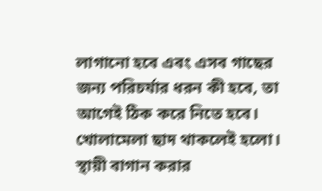লাগানো হবে এবং এসব গাছের জন্য পরিচর্যার ধরন কী হবে, তা আগেই ঠিক করে নিতে হবে। খোলামেলা ছাদ থাকলেই হলো। স্থায়ী বাগান করার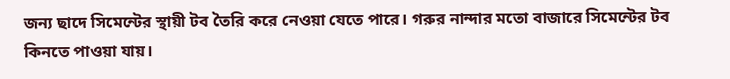জন্য ছাদে সিমেন্টের স্থায়ী টব তৈরি করে নেওয়া যেতে পারে। গরুর নান্দার মতো বাজারে সিমেন্টের টব কিনতে পাওয়া যায়।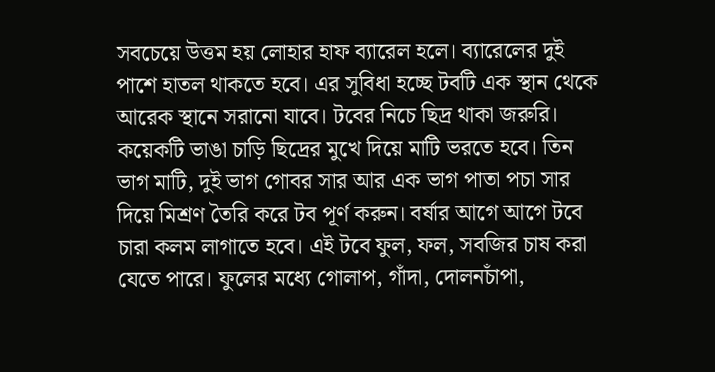সবচেয়ে উত্তম হয় লোহার হাফ ব্যারেল হলে। ব্যারেলের দুই পাশে হাতল থাকতে হবে। এর সুবিধা হচ্ছে টবটি এক স্থান থেকে আরেক স্থানে সরানো যাবে। টবের নিচে ছিদ্র থাকা জরুরি। কয়েকটি ভাঙা চাড়ি ছিদ্রের মুখে দিয়ে মাটি ভরতে হবে। তিন ভাগ মাটি, দুই ভাগ গোবর সার আর এক ভাগ পাতা পচা সার দিয়ে মিশ্রণ তৈরি করে টব পূর্ণ করুন। বর্ষার আগে আগে টবে চারা কলম লাগাতে হবে। এই টবে ফুল, ফল, সবজির চাষ করা যেতে পারে। ফুলের মধ্যে গোলাপ, গাঁদা, দোলনচাঁপা,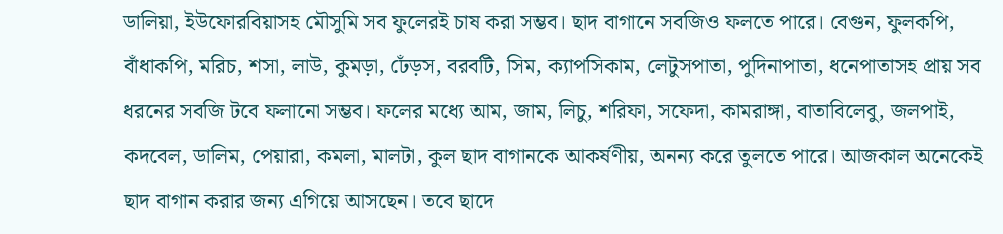ডালিয়া, ইউফোরবিয়াসহ মৌসুমি সব ফুলেরই চাষ করা সম্ভব। ছাদ বাগানে সবজিও ফলতে পারে। বেগুন, ফুলকপি, বাঁধাকপি, মরিচ, শসা, লাউ, কুমড়া, ঢেঁড়স, বরবটি, সিম, ক্যাপসিকাম, লেটুসপাতা, পুদিনাপাতা, ধনেপাতাসহ প্রায় সব ধরনের সবজি টবে ফলানো সম্ভব। ফলের মধ্যে আম, জাম, লিচু, শরিফা, সফেদা, কামরাঙ্গা, বাতাবিলেবু, জলপাই, কদবেল, ডালিম, পেয়ারা, কমলা, মালটা, কুল ছাদ বাগানকে আকর্ষণীয়, অনন্য করে তুলতে পারে। আজকাল অনেকেই ছাদ বাগান করার জন্য এগিয়ে আসছেন। তবে ছাদে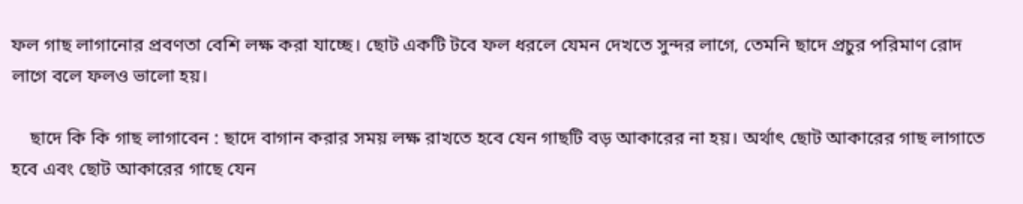ফল গাছ লাগানোর প্রবণতা বেশি লক্ষ করা যাচ্ছে। ছোট একটি টবে ফল ধরলে যেমন দেখতে সুন্দর লাগে, তেমনি ছাদে প্রচুর পরিমাণ রোদ লাগে বলে ফলও ভালো হয়।

    ছাদে কি কি গাছ লাগাবেন : ছাদে বাগান করার সময় লক্ষ রাখতে হবে যেন গাছটি বড় আকারের না হয়। অর্থাৎ ছোট আকারের গাছ লাগাতে হবে এবং ছোট আকারের গাছে যেন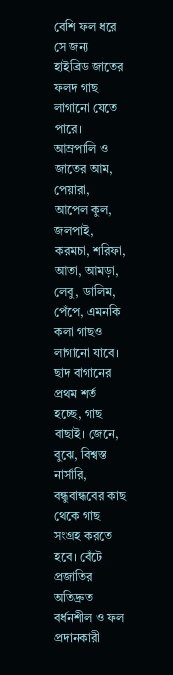বেশি ফল ধরে সে জন্য হাইব্রিড জাতের ফলদ গাছ লাগানো যেতে পারে। আম্রপালি ও জাতের আম, পেয়ারা, আপেল কুল, জলপাই, করমচা, শরিফা, আতা, আমড়া, লেবু, ডালিম, পেঁপে, এমনকি কলা গাছও লাগানো যাবে। ছাদ বাগানের প্রথম শর্ত হচ্ছে, গাছ বাছাই। জেনে, বুঝে, বিশ্বস্ত নার্সারি, বন্ধুবান্ধবের কাছ থেকে গাছ সংগ্রহ করতে হবে। বেঁটে প্রজাতির অতিদ্রুত বর্ধনশীল ও ফল প্রদানকারী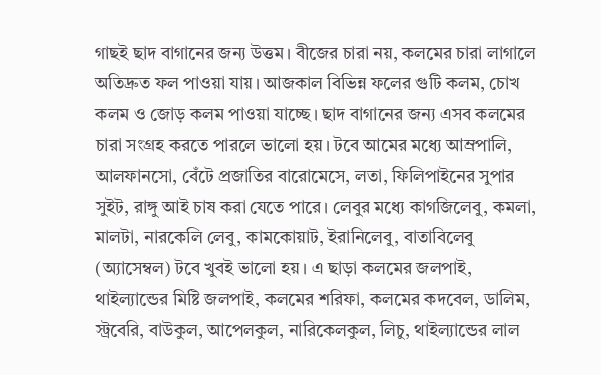গাছই ছাদ বাগানের জন্য উত্তম। বীজের চারা নয়, কলমের চারা লাগালে অতিদ্রুত ফল পাওয়া যায়। আজকাল বিভিন্ন ফলের গুটি কলম, চোখ কলম ও জোড় কলম পাওয়া যাচ্ছে। ছাদ বাগানের জন্য এসব কলমের চারা সংগ্রহ করতে পারলে ভালো হয়। টবে আমের মধ্যে আম্রপালি, আলফানসো, বেঁটে প্রজাতির বারোমেসে, লতা, ফিলিপাইনের সুপার সুইট, রাঙ্গু আই চাষ করা যেতে পারে। লেবুর মধ্যে কাগজিলেবু, কমলা, মালটা, নারকেলি লেবু, কামকোয়াট, ইরানিলেবু, বাতাবিলেবু (অ্যাসেম্বল) টবে খুবই ভালো হয়। এ ছাড়া কলমের জলপাই, থাইল্যান্ডের মিষ্টি জলপাই, কলমের শরিফা, কলমের কদবেল, ডালিম, স্ট্রবেরি, বাউকুল, আপেলকুল, নারিকেলকুল, লিচু, থাইল্যান্ডের লাল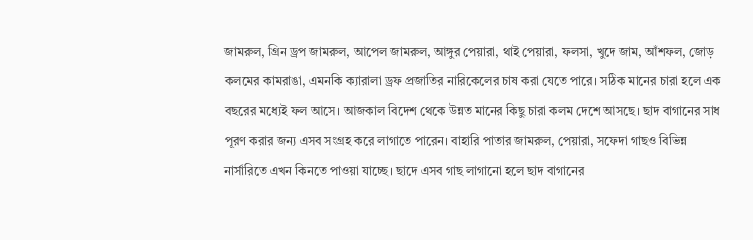জামরুল, গ্রিন ড্রপ জামরুল, আপেল জামরুল, আঙ্গুর পেয়ারা, থাই পেয়ারা, ফলসা, খুদে জাম, আঁশফল, জোড় কলমের কামরাঙা, এমনকি ক্যারালা ড্রফ প্রজাতির নারিকেলের চাষ করা যেতে পারে। সঠিক মানের চারা হলে এক বছরের মধ্যেই ফল আসে। আজকাল বিদেশ থেকে উন্নত মানের কিছু চারা কলম দেশে আসছে। ছাদ বাগানের সাধ পূরণ করার জন্য এসব সংগ্রহ করে লাগাতে পারেন। বাহারি পাতার জামরুল, পেয়ারা, সফেদা গাছও বিভিন্ন নার্সারিতে এখন কিনতে পাওয়া যাচ্ছে। ছাদে এসব গাছ লাগানো হলে ছাদ বাগানের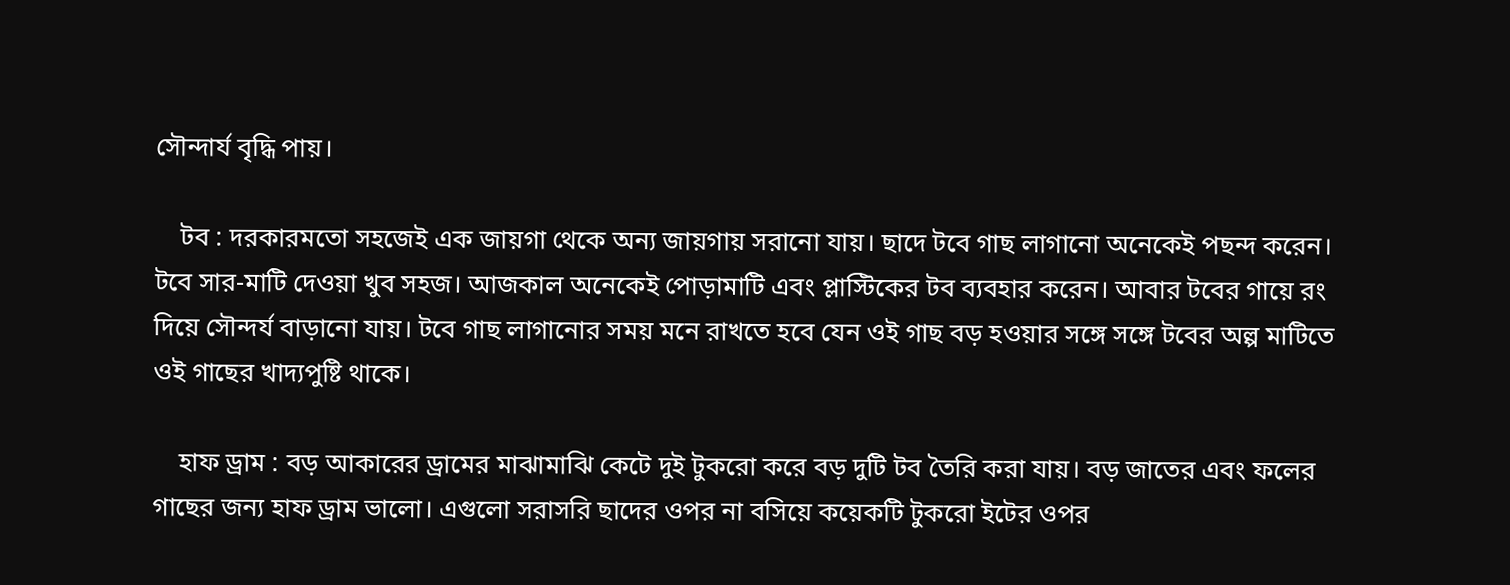সৌন্দার্য বৃদ্ধি পায়।

    টব : দরকারমতো সহজেই এক জায়গা থেকে অন্য জায়গায় সরানো যায়। ছাদে টবে গাছ লাগানো অনেকেই পছন্দ করেন। টবে সার-মাটি দেওয়া খুব সহজ। আজকাল অনেকেই পোড়ামাটি এবং প্লাস্টিকের টব ব্যবহার করেন। আবার টবের গায়ে রং দিয়ে সৌন্দর্য বাড়ানো যায়। টবে গাছ লাগানোর সময় মনে রাখতে হবে যেন ওই গাছ বড় হওয়ার সঙ্গে সঙ্গে টবের অল্প মাটিতে ওই গাছের খাদ্যপুষ্টি থাকে।

    হাফ ড্রাম : বড় আকারের ড্রামের মাঝামাঝি কেটে দুই টুকরো করে বড় দুটি টব তৈরি করা যায়। বড় জাতের এবং ফলের গাছের জন্য হাফ ড্রাম ভালো। এগুলো সরাসরি ছাদের ওপর না বসিয়ে কয়েকটি টুকরো ইটের ওপর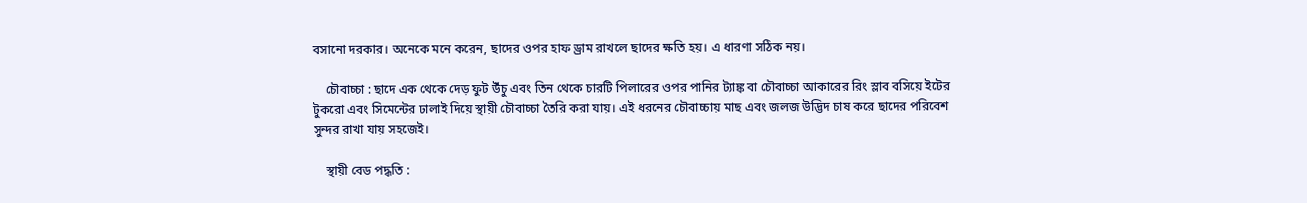বসানো দরকার। অনেকে মনে করেন, ছাদের ওপর হাফ ড্রাম রাখলে ছাদের ক্ষতি হয়। এ ধারণা সঠিক নয়।

    চৌবাচ্চা : ছাদে এক থেকে দেড় ফুট উঁচু এবং তিন থেকে চারটি পিলারের ওপর পানির ট্যাঙ্ক বা চৌবাচ্চা আকারের রিং স্লাব বসিয়ে ইটের টুকরো এবং সিমেন্টের ঢালাই দিয়ে স্থায়ী চৌবাচ্চা তৈরি করা যায়। এই ধরনের চৌবাচ্চায় মাছ এবং জলজ উদ্ভিদ চাষ করে ছাদের পরিবেশ সুন্দর রাখা যায় সহজেই।

    স্থায়ী বেড পদ্ধতি :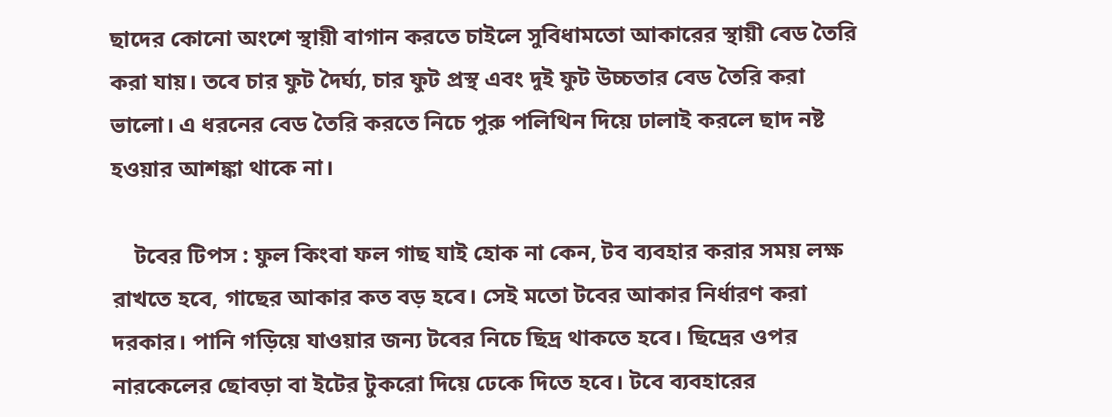ছাদের কোনো অংশে স্থায়ী বাগান করতে চাইলে সুবিধামতো আকারের স্থায়ী বেড তৈরি করা যায়। তবে চার ফুট দৈর্ঘ্য, চার ফুট প্রস্থ এবং দুই ফুট উচ্চতার বেড তৈরি করা ভালো। এ ধরনের বেড তৈরি করতে নিচে পুরু পলিথিন দিয়ে ঢালাই করলে ছাদ নষ্ট হওয়ার আশঙ্কা থাকে না।

    টবের টিপস : ফুল কিংবা ফল গাছ যাই হোক না কেন, টব ব্যবহার করার সময় লক্ষ রাখতে হবে, গাছের আকার কত বড় হবে। সেই মতো টবের আকার নির্ধারণ করা দরকার। পানি গড়িয়ে যাওয়ার জন্য টবের নিচে ছিদ্র থাকতে হবে। ছিদ্রের ওপর নারকেলের ছোবড়া বা ইটের টুকরো দিয়ে ঢেকে দিতে হবে। টবে ব্যবহারের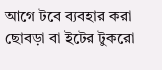আগে টবে ব্যবহার করা ছোবড়া বা ইটের টুকরো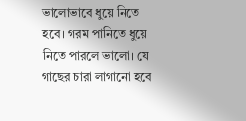ভালোভাবে ধুয়ে নিতে হবে। গরম পানিতে ধুয়ে নিতে পারলে ভালো। যে গাছের চারা লাগানো হবে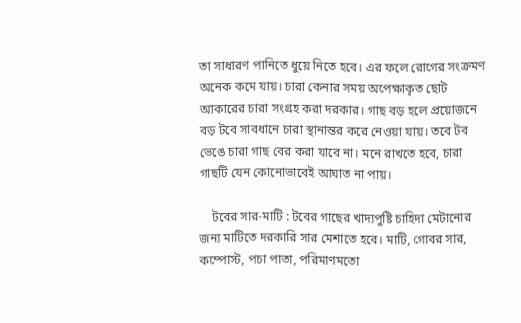তা সাধারণ পানিতে ধুয়ে নিতে হবে। এর ফলে রোগের সংক্রমণ অনেক কমে যায়। চারা কেনার সময় অপেক্ষাকৃত ছোট আকারের চারা সংগ্রহ করা দরকার। গাছ বড় হলে প্রয়োজনে বড় টবে সাবধানে চারা স্থানান্তর করে নেওয়া যায়। তবে টব ভেঙে চারা গাছ বের করা যাবে না। মনে রাখতে হবে, চারা গাছটি যেন কোনোভাবেই আঘাত না পায়।

    টবের সার-মাটি : টবের গাছের খাদ্যপুষ্টি চাহিদা মেটানোর জন্য মাটিতে দরকারি সার মেশাতে হবে। মাটি, গোবর সার, কম্পোস্ট, পচা পাতা, পরিমাণমতো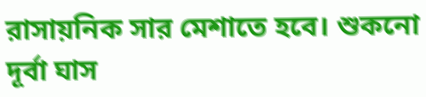রাসায়নিক সার মেশাতে হবে। শুকনো দূর্বা ঘাস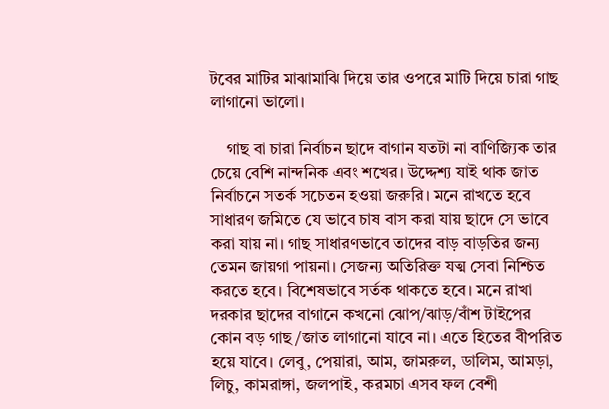টবের মাটির মাঝামাঝি দিয়ে তার ওপরে মাটি দিয়ে চারা গাছ লাগানো ভালো।

    গাছ বা চারা নির্বাচন ছাদে বাগান যতটা না বাণিজ্যিক তার চেয়ে বেশি নান্দনিক এবং শখের। উদ্দেশ্য যাই থাক জাত নির্বাচনে সতর্ক সচেতন হওয়া জরুরি। মনে রাখতে হবে সাধারণ জমিতে যে ভাবে চাষ বাস করা যায় ছাদে সে ভাবে করা যায় না। গাছ সাধারণভাবে তাদের বাড় বাড়তির জন্য তেমন জায়গা পায়না। সেজন্য অতিরিক্ত যত্ম সেবা নিশ্চিত করতে হবে। বিশেষভাবে সর্তক থাকতে হবে। মনে রাখা দরকার ছাদের বাগানে কখনো ঝোপ/ঝাড়/বাঁশ টাইপের কোন বড় গাছ/জাত লাগানো যাবে না। এতে হিতের বীপরিত হয়ে যাবে। লেবু, পেয়ারা, আম, জামরুল, ডালিম, আমড়া, লিচু, কামরাঙ্গা, জলপাই, করমচা এসব ফল বেশী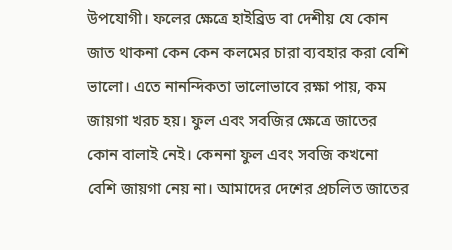উপযোগী। ফলের ক্ষেত্রে হাইব্রিড বা দেশীয় যে কোন জাত থাকনা কেন কেন কলমের চারা ব্যবহার করা বেশি ভালো। এতে নানন্দিকতা ভালোভাবে রক্ষা পায়, কম জায়গা খরচ হয়। ফুল এবং সবজির ক্ষেত্রে জাতের কোন বালাই নেই। কেননা ফুল এবং সবজি কখনো বেশি জায়গা নেয় না। আমাদের দেশের প্রচলিত জাতের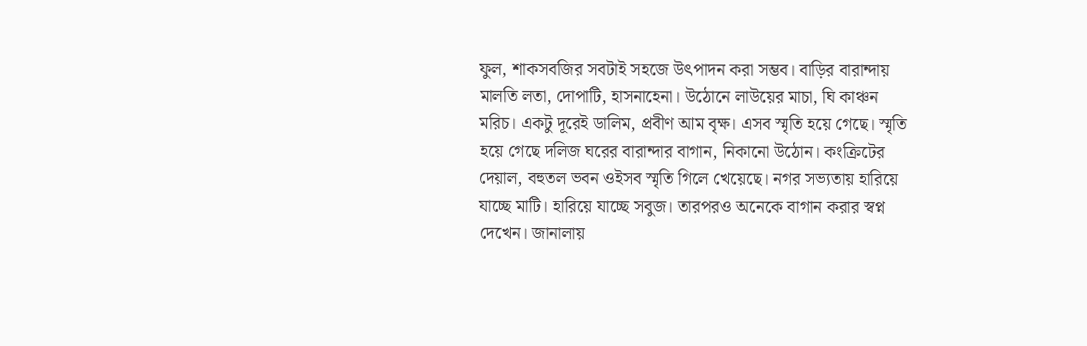ফুল, শাকসবজির সবটাই সহজে উৎপাদন করা সম্ভব। বাড়ির বারান্দায় মালতি লতা, দোপাটি, হাসনাহেনা। উঠোনে লাউয়ের মাচা, ঘি কাঞ্চন মরিচ। একটু দূরেই ডালিম, প্রবীণ আম বৃক্ষ। এসব স্মৃতি হয়ে গেছে। স্মৃতি হয়ে গেছে দলিজ ঘরের বারান্দার বাগান, নিকানো উঠোন। কংক্রিটের দেয়াল, বহুতল ভবন ওইসব স্মৃতি গিলে খেয়েছে। নগর সভ্যতায় হারিয়ে যাচ্ছে মাটি। হারিয়ে যাচ্ছে সবুজ। তারপরও অনেকে বাগান করার স্বপ্ন দেখেন। জানালায়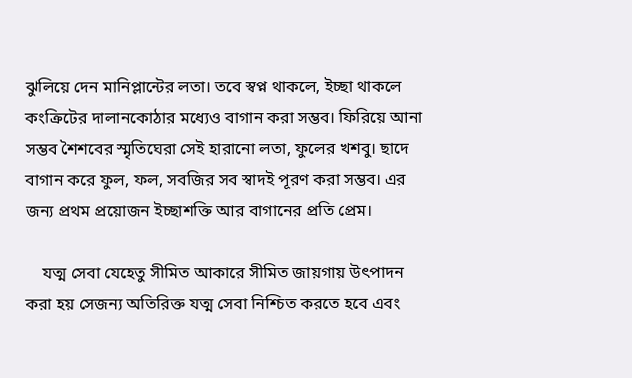ঝুলিয়ে দেন মানিপ্লান্টের লতা। তবে স্বপ্ন থাকলে, ইচ্ছা থাকলে কংক্রিটের দালানকোঠার মধ্যেও বাগান করা সম্ভব। ফিরিয়ে আনা সম্ভব শৈশবের স্মৃতিঘেরা সেই হারানো লতা, ফুলের খশবু। ছাদে বাগান করে ফুল, ফল, সবজির সব স্বাদই পূরণ করা সম্ভব। এর জন্য প্রথম প্রয়োজন ইচ্ছাশক্তি আর বাগানের প্রতি প্রেম।

    যত্ম সেবা যেহেতু সীমিত আকারে সীমিত জায়গায় উৎপাদন করা হয় সেজন্য অতিরিক্ত যত্ম সেবা নিশ্চিত করতে হবে এবং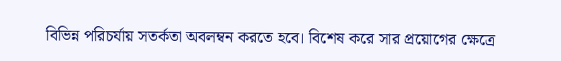বিভিন্ন পরিচর্যায় সতর্কতা অবলম্বন করতে হবে। বিশেষ করে সার প্রয়োগের ক্ষেত্রে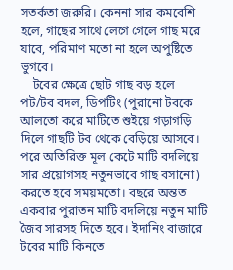সতর্কতা জরুরি। কেননা সার কমবেশি হলে, গাছের সাথে লেগে গেলে গাছ মরে যাবে, পরিমাণ মতো না হলে অপুষ্টিতে ভুগবে।
    টবের ক্ষেত্রে ছোট গাছ বড় হলে পট/টব বদল, ডিপটিং (পুরানো টবকে আলতো করে মাটিতে শুইয়ে গড়াগড়ি দিলে গাছটি টব থেকে বেড়িয়ে আসবে। পরে অতিরিক্ত মূল কেটে মাটি বদলিয়ে সার প্রয়োগসহ নতুনভাবে গাছ বসানো) করতে হবে সময়মতো। বছরে অন্তত একবার পুরাতন মাটি বদলিয়ে নতুন মাটি জৈব সারসহ দিতে হবে। ইদানিং বাজারে টবের মাটি কিনতে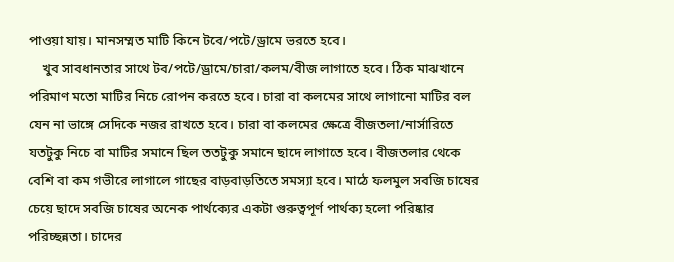পাওয়া যায়। মানসম্মত মাটি কিনে টবে/পটে/ড্রামে ভরতে হবে।
    খুব সাবধানতার সাথে টব/পটে/ড্রামে/চারা/কলম/বীজ লাগাতে হবে। ঠিক মাঝখানে পরিমাণ মতো মাটির নিচে রোপন করতে হবে। চারা বা কলমের সাথে লাগানো মাটির বল যেন না ভাঙ্গে সেদিকে নজর রাখতে হবে। চারা বা কলমের ক্ষেত্রে বীজতলা/নার্সারিতে যতটুকু নিচে বা মাটির সমানে ছিল ততটুকু সমানে ছাদে লাগাতে হবে। বীজতলার থেকে বেশি বা কম গভীরে লাগালে গাছের বাড়বাড়তিতে সমস্যা হবে। মাঠে ফলমুল সবজি চাষের চেয়ে ছাদে সবজি চাষের অনেক পার্থক্যের একটা গুরুত্বপূর্ণ পার্থক্য হলো পরিষ্কার পরিচ্ছন্নতা। চাদের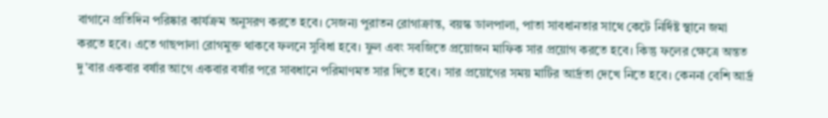বাগানে প্রতিদিন পরিষ্কার কার্যক্রম অনুসরণ করতে হবে। সেজন্য পুরাতন রোগাক্রান্ত, বয়স্ক ডালপালা, পাতা সাবধানতার সাথে কেটে নির্দিষ্ট স্থানে জমা করতে হবে। এতে গাছপালা রোগমুক্ত থাকবে ফলনে সুবিধা হবে। ফুল এবং সবজিতে প্রয়োজন মাফিক সার প্রয়োগ করতে হবে। কিন্তু ফলের ক্ষেত্রে অন্তত দু'বার একবার বর্ষার আগে একবার বর্ষার পরে সাবধানে পরিমাণমত সার দিতে হবে। সার প্রয়োগের সময় মাটির আর্দ্রতা দেখে নিতে হবে। কেননা বেশি আর্দ্র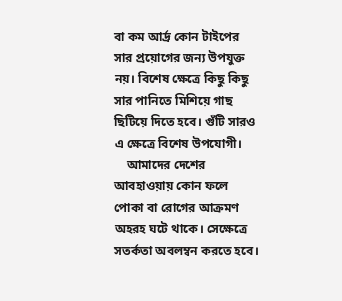বা কম আর্দ্র কোন টাইপের সার প্রয়োগের জন্য উপযুক্ত নয়। বিশেষ ক্ষেত্রে কিছু কিছু সার পানিতে মিশিয়ে গাছ ছিটিয়ে দিতে হবে। গুঁটি সারও এ ক্ষেত্রে বিশেষ উপযোগী।
    আমাদের দেশের আবহাওয়ায় কোন ফলে পোকা বা রোগের আক্রমণ অহরহ ঘটে থাকে। সেক্ষেত্রে সতর্কতা অবলম্বন করতে হবে।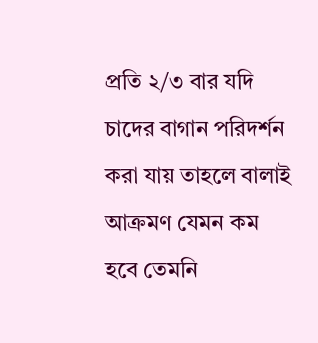প্রতি ২/৩ বার যদি চাদের বাগান পরিদর্শন করা যায় তাহলে বালাই আক্রমণ যেমন কম হবে তেমনি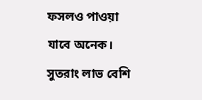ফসলও পাওয়া যাবে অনেক। সুতরাং লাভ বেশি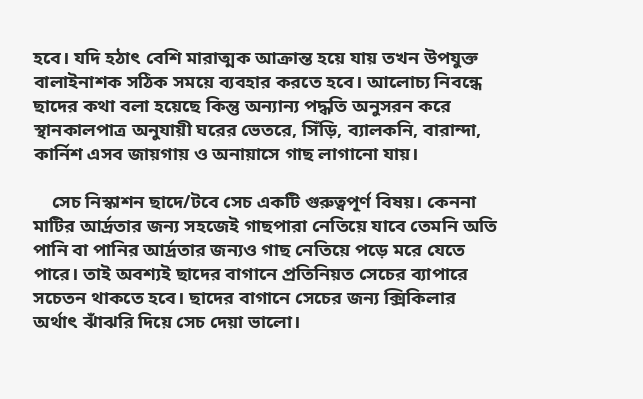হবে। যদি হঠাৎ বেশি মারাত্মক আক্রান্ত হয়ে যায় তখন উপযুক্ত বালাইনাশক সঠিক সময়ে ব্যবহার করতে হবে। আলোচ্য নিবন্ধে ছাদের কথা বলা হয়েছে কিন্তু অন্যান্য পদ্ধতি অনুসরন করে স্থানকালপাত্র অনুযায়ী ঘরের ভেতরে, সিঁড়ি, ব্যালকনি, বারান্দা, কার্নিশ এসব জায়গায় ও অনায়াসে গাছ লাগানো যায়।

    সেচ নিস্কাশন ছাদে/টবে সেচ একটি গুরুত্বপূর্ণ বিষয়। কেননা মাটির আর্দ্রতার জন্য সহজেই গাছপারা নেতিয়ে যাবে তেমনি অতি পানি বা পানির আর্দ্রতার জন্যও গাছ নেতিয়ে পড়ে মরে যেতে পারে। তাই অবশ্যই ছাদের বাগানে প্রতিনিয়ত সেচের ব্যাপারে সচেতন থাকতে হবে। ছাদের বাগানে সেচের জন্য ক্সিকিলার অর্থাৎ ঝাঁঝরি দিয়ে সেচ দেয়া ভালো।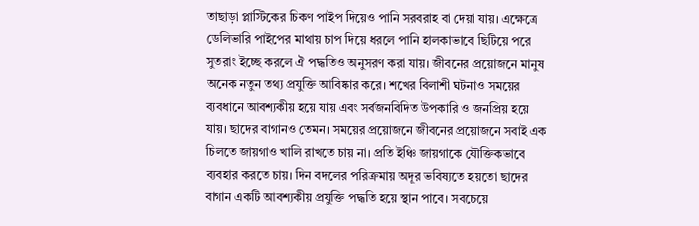তাছাড়া প্লাস্টিকের চিকণ পাইপ দিয়েও পানি সরবরাহ বা দেয়া যায়। এক্ষেত্রে ডেলিভারি পাইপের মাথায় চাপ দিয়ে ধরলে পানি হালকাভাবে ছিটিয়ে পরে সুতরাং ইচ্ছে করলে ঐ পদ্ধতিও অনুসরণ করা যায়। জীবনের প্রয়োজনে মানুষ অনেক নতুন তথ্য প্রযুক্তি আবিষ্কার করে। শখের বিলাশী ঘটনাও সময়ের ব্যবধানে আবশ্যকীয় হয়ে যায় এবং সর্বজনবিদিত উপকারি ও জনপ্রিয় হয়ে যায়। ছাদের বাগানও তেমন। সময়ের প্রয়োজনে জীবনের প্রয়োজনে সবাই এক চিলতে জায়গাও খালি রাখতে চায় না। প্রতি ইঞ্চি জায়গাকে যৌক্তিকভাবে ব্যবহার করতে চায়। দিন বদলের পরিক্রমায় অদূর ভবিষ্যতে হয়তো ছাদের বাগান একটি আবশ্যকীয় প্রযুক্তি পদ্ধতি হয়ে স্থান পাবে। সবচেয়ে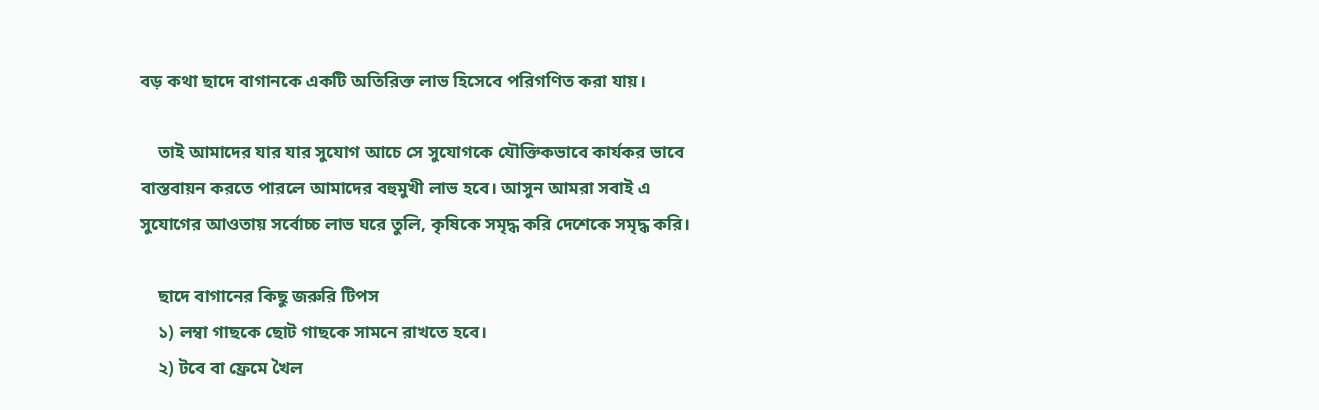বড় কথা ছাদে বাগানকে একটি অতিরিক্ত লাভ হিসেবে পরিগণিত করা যায়।

    তাই আমাদের যার যার সুযোগ আচে সে সুযোগকে যৌক্তিকভাবে কার্যকর ভাবে বাস্তবায়ন করতে পারলে আমাদের বহুমুখী লাভ হবে। আসুন আমরা সবাই এ সুযোগের আওতায় সর্বোচ্চ লাভ ঘরে তুলি, কৃষিকে সমৃদ্ধ করি দেশেকে সমৃদ্ধ করি।

    ছাদে বাগানের কিছু জরুরি টিপস
    ১) লম্বা গাছকে ছোট গাছকে সামনে রাখতে হবে।
    ২) টবে বা ফ্রেমে খৈল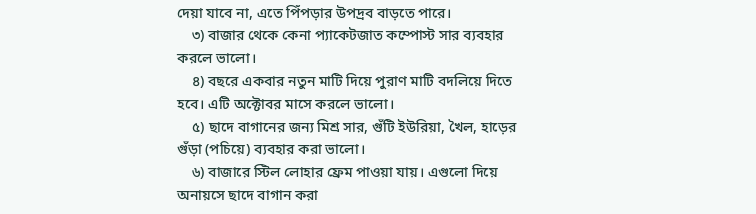দেয়া যাবে না, এতে পিঁপড়ার উপদ্রব বাড়তে পারে।
    ৩) বাজার থেকে কেনা প্যাকেটজাত কম্পোস্ট সার ব্যবহার করলে ভালো।
    ৪) বছরে একবার নতুন মাটি দিয়ে পুরাণ মাটি বদলিয়ে দিতে হবে। এটি অক্টোবর মাসে করলে ভালো।
    ৫) ছাদে বাগানের জন্য মিশ্র সার, গুঁটি ইউরিয়া, খৈল, হাড়ের গুঁড়া (পচিয়ে) ব্যবহার করা ভালো।
    ৬) বাজারে স্টিল লোহার ফ্রেম পাওয়া যায়। এগুলো দিয়ে অনায়সে ছাদে বাগান করা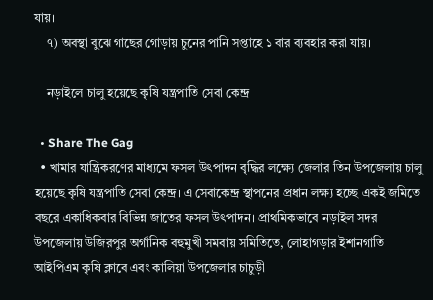যায়।
    ৭) অবস্থা বুঝে গাছের গোড়ায় চুনের পানি সপ্তাহে ১ বার ব্যবহার করা যায়।

    নড়াইলে চালু হয়েছে কৃষি যন্ত্রপাতি সেবা কেন্দ্র

  • Share The Gag
  • খামার যান্ত্রিকরণের মাধ্যমে ফসল উৎপাদন বৃদ্ধির লক্ষ্যে জেলার তিন উপজেলায় চালু হয়েছে কৃষি যন্ত্রপাতি সেবা কেন্দ্র। এ সেবাকেন্দ্র স্থাপনের প্রধান লক্ষ্য হচ্ছে একই জমিতে বছরে একাধিকবার বিভিন্ন জাতের ফসল উৎপাদন। প্রাথমিকভাবে নড়াইল সদর উপজেলায় উজিরপুর অর্গানিক বহুমুখী সমবায় সমিতিতে, লোহাগড়ার ইশানগাতি আইপিএম কৃষি ক্লাবে এবং কালিয়া উপজেলার চাচুড়ী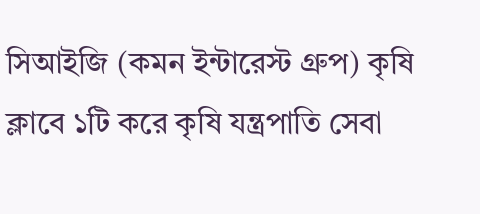সিআইজি (কমন ইন্টারেস্ট গ্রুপ) কৃষি ক্লাবে ১টি করে কৃষি যন্ত্রপাতি সেবা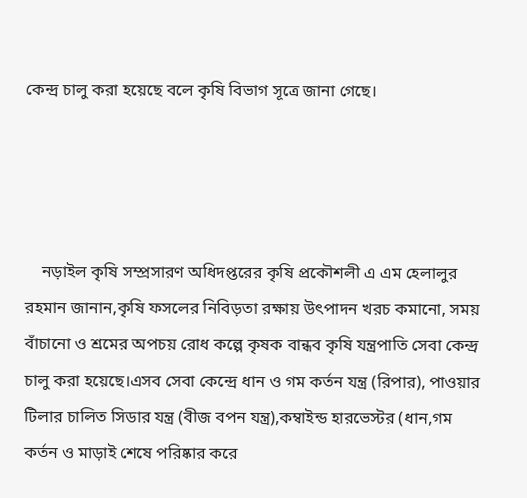কেন্দ্র চালু করা হয়েছে বলে কৃষি বিভাগ সূত্রে জানা গেছে।




    নড়াইল কৃষি সম্প্রসারণ অধিদপ্তরের কৃষি প্রকৌশলী এ এম হেলালুর রহমান জানান,কৃষি ফসলের নিবিড়তা রক্ষায় উৎপাদন খরচ কমানো, সময় বাঁচানো ও শ্রমের অপচয় রোধ কল্পে কৃষক বান্ধব কৃষি যন্ত্রপাতি সেবা কেন্দ্র চালু করা হয়েছে।এসব সেবা কেন্দ্রে ধান ও গম কর্তন যন্ত্র (রিপার), পাওয়ার টিলার চালিত সিডার যন্ত্র (বীজ বপন যন্ত্র),কম্বাইন্ড হারভেস্টর (ধান,গম কর্তন ও মাড়াই শেষে পরিষ্কার করে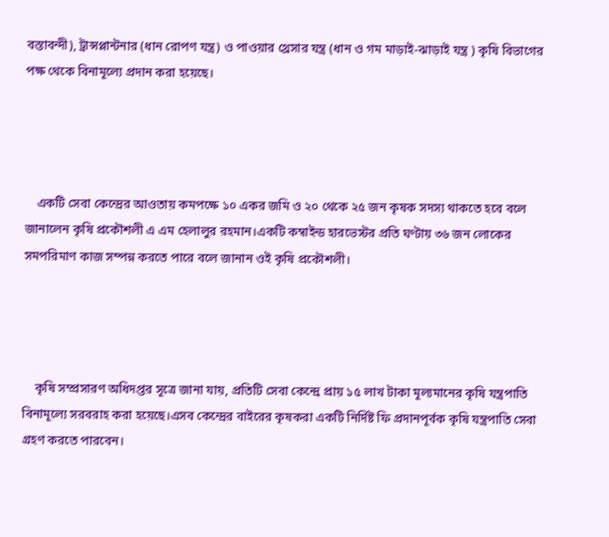বস্তাবন্দী), ট্রান্সপ্লান্টনার (ধান রোপণ যন্ত্র) ও পাওয়ার থ্রেসার যন্ত্র (ধান ও গম মাড়াই-ঝাড়াই যন্ত্র ) কৃষি বিভাগের পক্ষ থেকে বিনামূল্যে প্রদান করা হয়েছে।




    একটি সেবা কেন্দ্রের আওতায় কমপক্ষে ১০ একর জমি ও ২০ থেকে ২৫ জন কৃষক সদস্য থাকতে হবে বলে জানালেন কৃষি প্রকৌশলী এ এম হেলালুর রহমান।একটি কম্বাইন্ড হারভেস্টর প্রতি ঘণ্টায় ৩৬ জন লোকের সমপরিমাণ কাজ সম্পন্ন করতে পারে বলে জানান ওই কৃষি প্রকৌশলী।




    কৃষি সম্প্রসারণ অধিদপ্তর সূত্রে জানা যায়, প্রতিটি সেবা কেন্দ্রে প্রায় ১৫ লাখ টাকা মূল্যমানের কৃষি যন্ত্রপাতি বিনামূল্যে সরবরাহ করা হয়েছে।এসব কেন্দ্রের বাইরের কৃষকরা একটি নির্দিষ্ট ফি প্রদানপূর্বক কৃষি যন্ত্রপাতি সেবা গ্রহণ করতে পারবেন।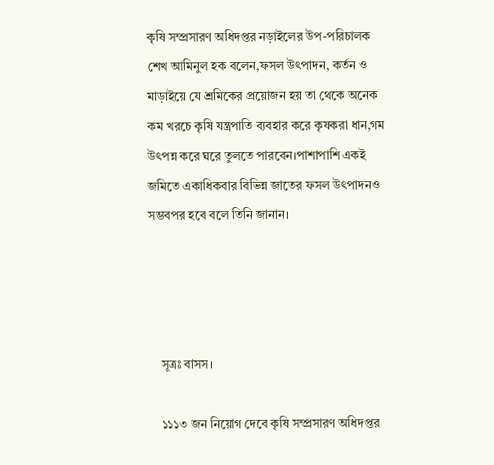কৃষি সম্প্রসারণ অধিদপ্তর নড়াইলের উপ-পরিচালক শেখ আমিনুল হক বলেন,ফসল উৎপাদন, কর্তন ও মাড়াইয়ে যে শ্রমিকের প্রয়োজন হয় তা থেকে অনেক কম খরচে কৃষি যন্ত্রপাতি ব্যবহার করে কৃষকরা ধান,গম উৎপন্ন করে ঘরে তুলতে পারবেন।পাশাপাশি একই জমিতে একাধিকবার বিভিন্ন জাতের ফসল উৎপাদনও সম্ভবপর হবে বলে তিনি জানান।




    সূত্রঃ বাসস।

    ১১১৩ জন নিয়োগ দেবে কৃষি সম্প্রসারণ অধিদপ্তর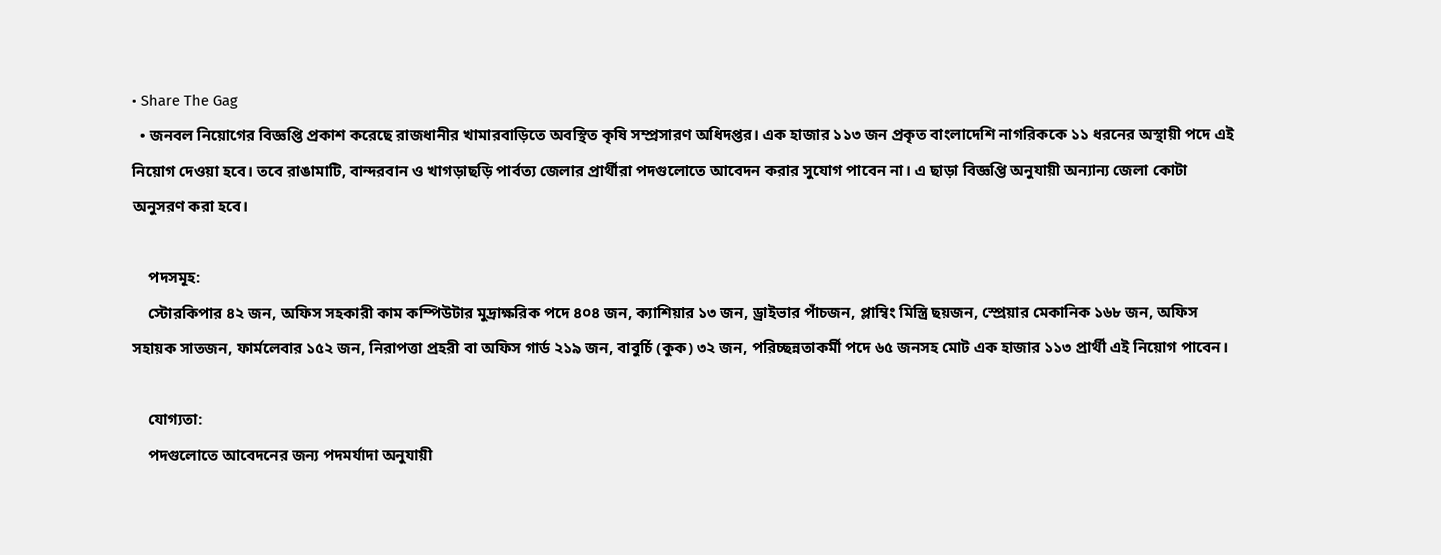• Share The Gag
  • জনবল নিয়োগের বিজ্ঞপ্তি প্রকাশ করেছে রাজধানীর খামারবাড়িতে অবস্থিত কৃষি সম্প্রসারণ অধিদপ্তর। এক হাজার ১১৩ জন প্রকৃত বাংলাদেশি নাগরিককে ১১ ধরনের অস্থায়ী পদে এই নিয়োগ দেওয়া হবে। তবে রাঙামাটি, বান্দরবান ও খাগড়াছড়ি পার্বত্য জেলার প্রার্থীরা পদগুলোতে আবেদন করার সুযোগ পাবেন না। এ ছাড়া বিজ্ঞপ্তি অনুযায়ী অন্যান্য জেলা কোটা অনুসরণ করা হবে।

    পদসমূহ:
    স্টোরকিপার ৪২ জন, অফিস সহকারী কাম কম্পিউটার মুদ্রাক্ষরিক পদে ৪০৪ জন, ক্যাশিয়ার ১৩ জন, ড্রাইভার পাঁচজন, প্লাম্বিং মিস্ত্রি ছয়জন, স্প্রেয়ার মেকানিক ১৬৮ জন, অফিস সহায়ক সাতজন, ফার্মলেবার ১৫২ জন, নিরাপত্তা প্রহরী বা অফিস গার্ড ২১৯ জন, বাবুর্চি (কুক) ৩২ জন, পরিচ্ছন্নতাকর্মী পদে ৬৫ জনসহ মোট এক হাজার ১১৩ প্রার্থী এই নিয়োগ পাবেন।

    যোগ্যতা:
    পদগুলোতে আবেদনের জন্য পদমর্যাদা অনুযায়ী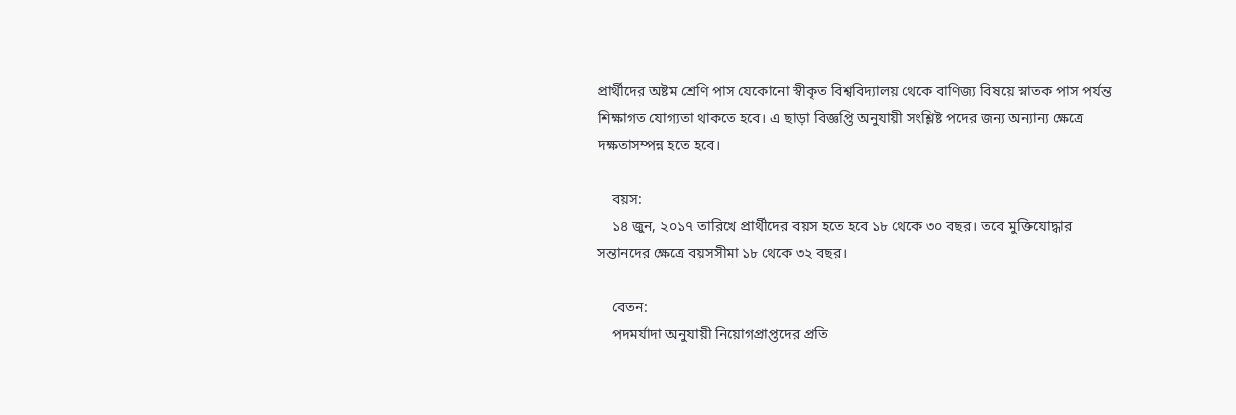প্রার্থীদের অষ্টম শ্রেণি পাস যেকোনো স্বীকৃত বিশ্ববিদ্যালয় থেকে বাণিজ্য বিষয়ে স্নাতক পাস পর্যন্ত শিক্ষাগত যোগ্যতা থাকতে হবে। এ ছাড়া বিজ্ঞপ্তি অনুযায়ী সংশ্লিষ্ট পদের জন্য অন্যান্য ক্ষেত্রে দক্ষতাসম্পন্ন হতে হবে।

    বয়স:
    ১৪ জুন, ২০১৭ তারিখে প্রার্থীদের বয়স হতে হবে ১৮ থেকে ৩০ বছর। তবে মুক্তিযোদ্ধার সন্তানদের ক্ষেত্রে বয়সসীমা ১৮ থেকে ৩২ বছর।

    বেতন:
    পদমর্যাদা অনুযায়ী নিয়োগপ্রাপ্তদের প্রতি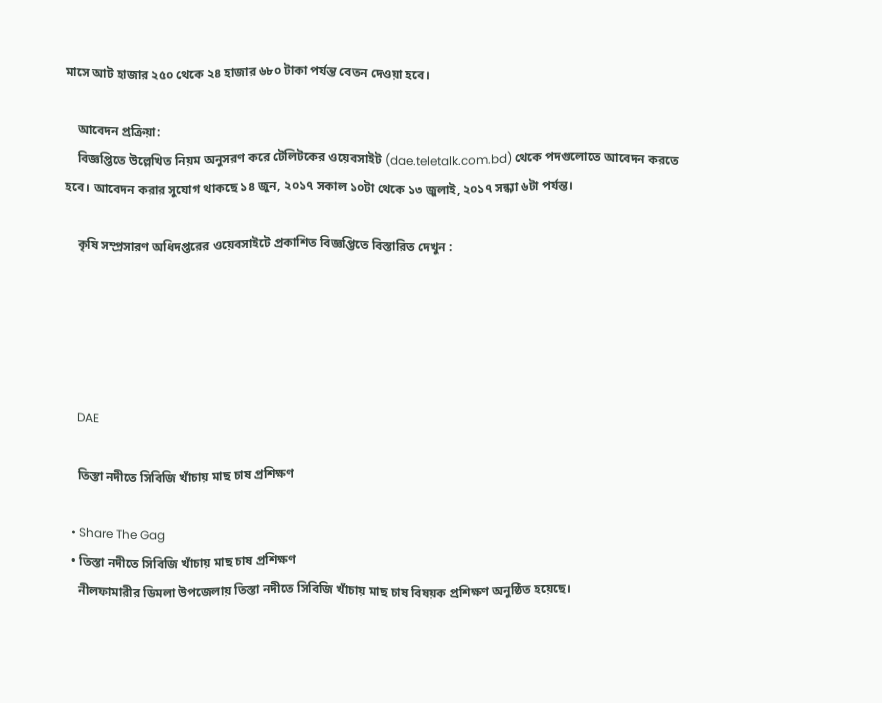মাসে আট হাজার ২৫০ থেকে ২৪ হাজার ৬৮০ টাকা পর্যন্ত বেতন দেওয়া হবে।

    আবেদন প্রক্রিয়া:
    বিজ্ঞপ্তিতে উল্লেখিত নিয়ম অনুসরণ করে টেলিটকের ওয়েবসাইট (dae.teletalk.com.bd) থেকে পদগুলোতে আবেদন করতে হবে। আবেদন করার সুযোগ থাকছে ১৪ জুন, ২০১৭ সকাল ১০টা থেকে ১৩ জুলাই, ২০১৭ সন্ধ্যা ৬টা পর্যন্ত।

    কৃষি সম্প্রসারণ অধিদপ্তরের ওয়েবসাইটে প্রকাশিত বিজ্ঞপ্তিতে বিস্তারিত দেখুন :





    DAE

    তিস্তা নদীতে সিবিজি খাঁচায় মাছ চাষ প্রশিক্ষণ

  • Share The Gag
  • তিস্তা নদীতে সিবিজি খাঁচায় মাছ চাষ প্রশিক্ষণ
    নীলফামারীর ডিমলা উপজেলায় তিস্তা নদীতে সিবিজি খাঁচায় মাছ চাষ বিষয়ক প্রশিক্ষণ অনুষ্ঠিত হয়েছে।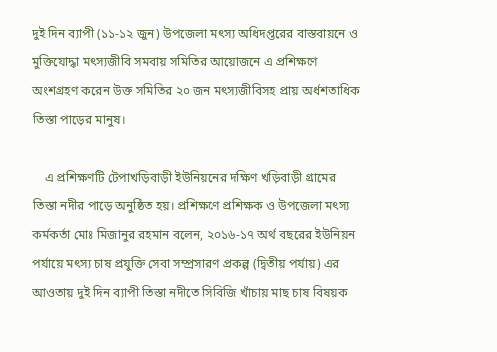দুই দিন ব্যাপী (১১-১২ জুন) উপজেলা মৎস্য অধিদপ্তরের বাস্তবায়নে ও মুক্তিযোদ্ধা মৎস্যজীবি সমবায় সমিতির আয়োজনে এ প্রশিক্ষণে অংশগ্রহণ করেন উক্ত সমিতির ২০ জন মৎস্যজীবিসহ প্রায় অর্ধশতাধিক তিস্তা পাড়ের মানুষ।

    এ প্রশিক্ষণটি টেপাখড়িবাড়ী ইউনিয়নের দক্ষিণ খড়িবাড়ী গ্রামের তিস্তা নদীর পাড়ে অনুষ্ঠিত হয়। প্রশিক্ষণে প্রশিক্ষক ও উপজেলা মৎস্য কর্মকর্তা মোঃ মিজানুর রহমান বলেন, ২০১৬-১৭ অর্থ বছরের ইউনিয়ন পর্যায়ে মৎস্য চাষ প্রযুক্তি সেবা সম্প্রসারণ প্রকল্প (দ্বিতীয় পর্যায়) এর আওতায় দুই দিন ব্যাপী তিস্তা নদীতে সিবিজি খাঁচায় মাছ চাষ বিষয়ক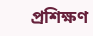প্রশিক্ষণ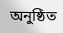অনুষ্ঠিত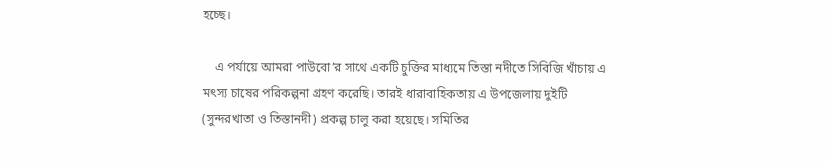হচ্ছে।

    এ পর্যায়ে আমরা পাউবো’র সাথে একটি চুক্তির মাধ্যমে তিস্তা নদীতে সিবিজি খাঁচায় এ মৎস্য চাষের পরিকল্পনা গ্রহণ করেছি। তারই ধারাবাহিকতায় এ উপজেলায় দুইটি (সুন্দরখাতা ও তিস্তানদী) প্রকল্প চালু করা হয়েছে। সমিতির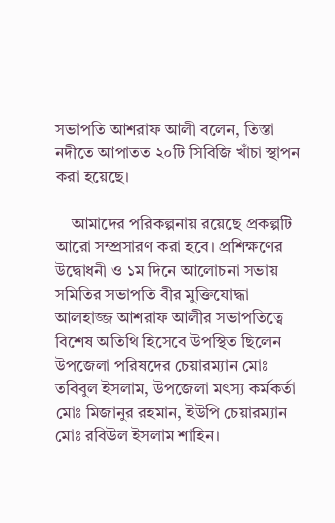সভাপতি আশরাফ আলী বলেন, তিস্তা নদীতে আপাতত ২০টি সিবিজি খাঁচা স্থাপন করা হয়েছে।

    আমাদের পরিকল্পনায় রয়েছে প্রকল্পটি আরো সম্প্রসারণ করা হবে। প্রশিক্ষণের উদ্বোধনী ও ১ম দিনে আলোচনা সভায় সমিতির সভাপতি বীর মুক্তিযোদ্ধা আলহাজ্জ আশরাফ আলীর সভাপতিত্বে বিশেষ অতিথি হিসেবে উপস্থিত ছিলেন উপজেলা পরিষদের চেয়ারম্যান মোঃ তবিবুল ইসলাম, উপজেলা মৎস্য কর্মকর্তা মোঃ মিজানুর রহমান, ইউপি চেয়ারম্যান মোঃ রবিউল ইসলাম শাহিন।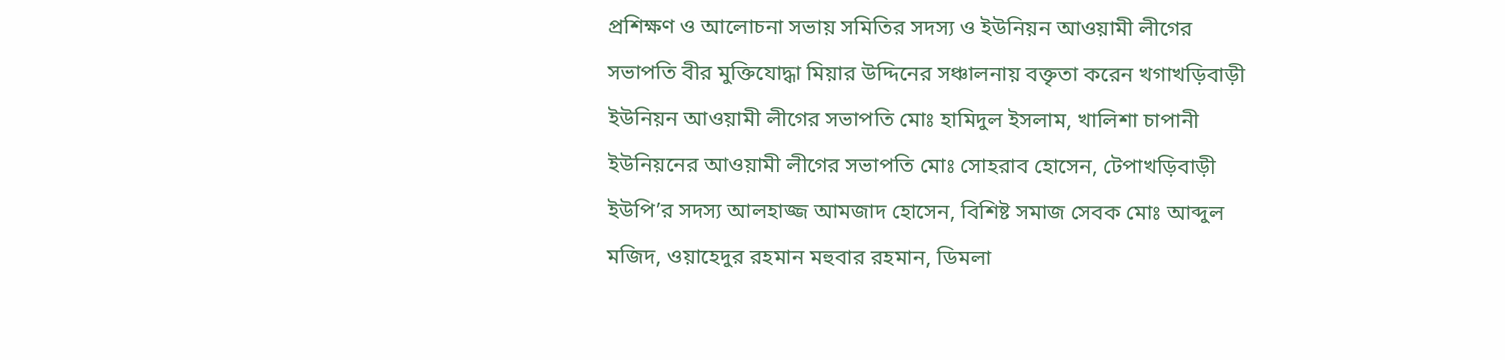প্রশিক্ষণ ও আলোচনা সভায় সমিতির সদস্য ও ইউনিয়ন আওয়ামী লীগের সভাপতি বীর মুক্তিযোদ্ধা মিয়ার উদ্দিনের সঞ্চালনায় বক্তৃতা করেন খগাখড়িবাড়ী ইউনিয়ন আওয়ামী লীগের সভাপতি মোঃ হামিদুল ইসলাম, খালিশা চাপানী ইউনিয়নের আওয়ামী লীগের সভাপতি মোঃ সোহরাব হোসেন, টেপাখড়িবাড়ী ইউপি’র সদস্য আলহাজ্জ আমজাদ হোসেন, বিশিষ্ট সমাজ সেবক মোঃ আব্দুল মজিদ, ওয়াহেদুর রহমান মহুবার রহমান, ডিমলা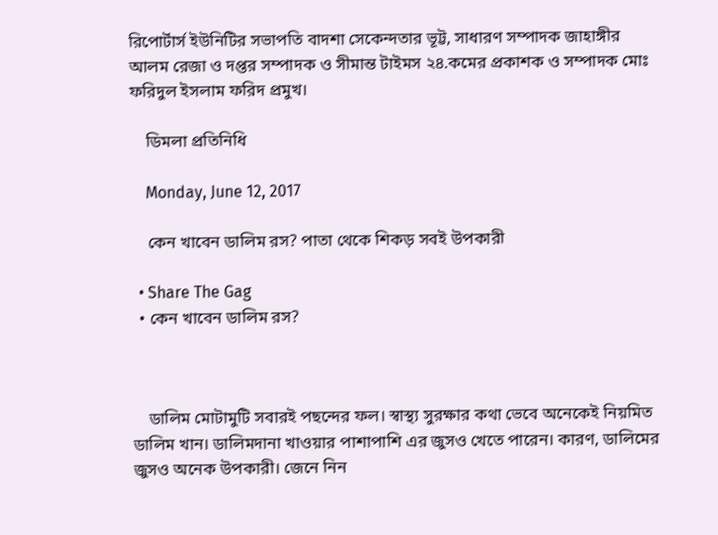রিপোর্টার্স ইউনিটির সভাপতি বাদশা সেকেন্দতার ভূট্ট, সাধারণ সম্পাদক জাহাঙ্গীর আলম রেজা ও দপ্তর সম্পাদক ও সীমান্ত টাইমস ২৪.কমের প্রকাশক ও সম্পাদক মোঃ ফরিদুল ইসলাম ফরিদ প্রমুখ।

    ডিমলা প্রতিনিধি

    Monday, June 12, 2017

    কেন খাবেন ডালিম রস? পাতা থেকে শিকড় সবই উপকারী

  • Share The Gag
  • কেন খাবেন ডালিম রস?



    ডালিম মোটামুটি সবারই পছন্দের ফল। স্বাস্থ্য সুরক্ষার কথা ভেবে অনেকেই নিয়মিত ডালিম খান। ডালিমদানা খাওয়ার পাশাপাশি এর জুসও খেতে পারেন। কারণ, ডালিমের জুসও অনেক উপকারী। জেনে নিন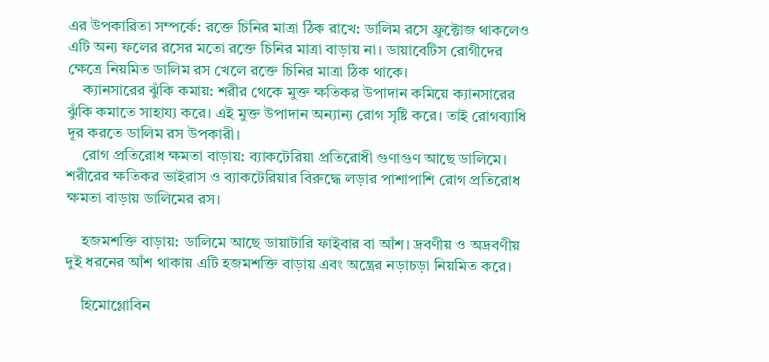এর উপকারিতা সম্পর্কে: রক্তে চিনির মাত্রা ঠিক রাখে: ডালিম রসে ফ্রুক্টোজ থাকলেও এটি অন্য ফলের রসের মতো রক্তে চিনির মাত্রা বাড়ায় না। ডায়াবেটিস রোগীদের ক্ষেত্রে নিয়মিত ডালিম রস খেলে রক্তে চিনির মাত্রা ঠিক থাকে।
    ক্যানসারের ঝুঁকি কমায়: শরীর থেকে মুক্ত ক্ষতিকর উপাদান কমিয়ে ক্যানসারের ঝুঁকি কমাতে সাহায্য করে। এই মুক্ত উপাদান অন্যান্য রোগ সৃষ্টি করে। তাই রোগব্যাধি দূর করতে ডালিম রস উপকারী।
    রোগ প্রতিরোধ ক্ষমতা বাড়ায়: ব্যাকটেরিয়া প্রতিরোধী গুণাগুণ আছে ডালিমে। শরীরের ক্ষতিকর ভাইরাস ও ব্যাকটেরিয়ার বিরুদ্ধে লড়ার পাশাপাশি রোগ প্রতিরোধ ক্ষমতা বাড়ায় ডালিমের রস।

    হজমশক্তি বাড়ায়: ডালিমে আছে ডায়াটারি ফাইবার বা আঁশ। দ্রবণীয় ও অদ্রবণীয় দুই ধরনের আঁশ থাকায় এটি হজমশক্তি বাড়ায় এবং অন্ত্রের নড়াচড়া নিয়মিত করে।

    হিমোগ্লোবিন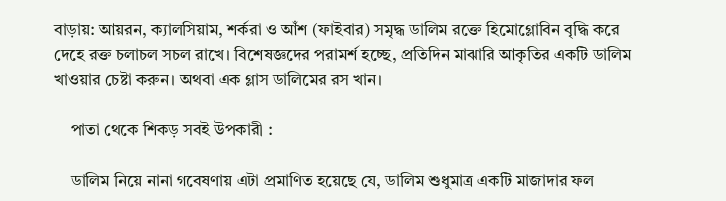বাড়ায়: আয়রন, ক্যালসিয়াম, শর্করা ও আঁশ (ফাইবার) সমৃদ্ধ ডালিম রক্তে হিমোগ্লোবিন বৃদ্ধি করে দেহে রক্ত চলাচল সচল রাখে। বিশেষজ্ঞদের পরামর্শ হচ্ছে, প্রতিদিন মাঝারি আকৃতির একটি ডালিম খাওয়ার চেষ্টা করুন। অথবা এক গ্লাস ডালিমের রস খান।

    পাতা থেকে শিকড় সবই উপকারী :

    ডালিম নিয়ে নানা গবেষণায় এটা প্রমাণিত হয়েছে যে, ডালিম শুধুমাত্র একটি মাজাদার ফল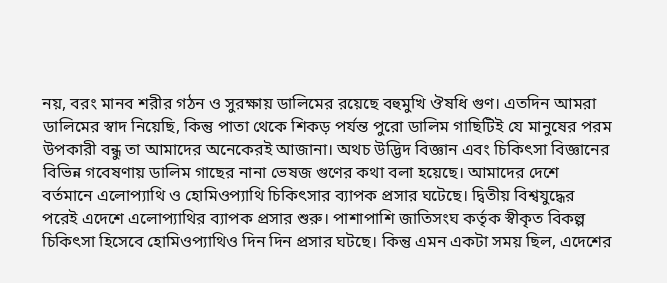নয়, বরং মানব শরীর গঠন ও সুরক্ষায় ডালিমের রয়েছে বহুমুখি ঔষধি গুণ। এতদিন আমরা ডালিমের স্বাদ নিয়েছি, কিন্তু পাতা থেকে শিকড় পর্যন্ত পুরো ডালিম গাছিটিই যে মানুষের পরম উপকারী বন্ধু তা আমাদের অনেকেরই আজানা। অথচ উদ্ভিদ বিজ্ঞান এবং চিকিৎসা বিজ্ঞানের বিভিন্ন গবেষণায় ডালিম গাছের নানা ভেষজ গুণের কথা বলা হয়েছে। আমাদের দেশে বর্তমানে এলোপ্যাথি ও হোমিওপ্যাথি চিকিৎসার ব্যাপক প্রসার ঘটেছে। দ্বিতীয় বিশ্বযুদ্ধের পরেই এদেশে এলোপ্যাথির ব্যাপক প্রসার শুরু। পাশাপাশি জাতিসংঘ কর্তৃক স্বীকৃত বিকল্প চিকিৎসা হিসেবে হোমিওপ্যাথিও দিন দিন প্রসার ঘটছে। কিন্তু এমন একটা সময় ছিল, এদেশের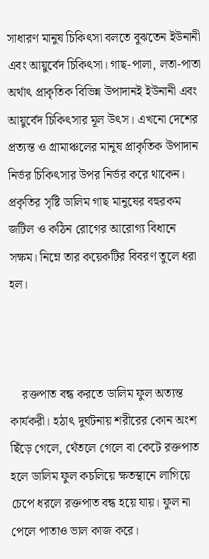সাধারণ মানুষ চিকিৎসা বলতে বুঝতেন ইউনানী এবং আয়ুর্বেদ চিকিৎসা। গাছ-পালা, লতা-পাতা অর্থাৎ প্রাকৃতিক বিভিন্ন উপাদানই ইউনানী এবং আয়ুর্বেদ চিকিৎসার মূল উৎস। এখনো দেশের প্রত্যন্ত ও গ্রামাঞ্চলের মানুষ প্রাকৃতিক উপাদান নির্ভর চিকিৎসার উপর নির্ভর করে থাকেন। প্রকৃতির সৃষ্টি ডালিম গাছ মানুষের বহুরকম জটিল ও কঠিন রোগের আরোগ্য বিধানে সক্ষম। নিম্নে তার কয়েকটির বিবরণ তুলে ধরা হল।



    রক্তপাত বন্ধ করতে ডালিম ফুল অত্যন্ত কার্যকরী। হঠাৎ দুর্ঘটনায় শরীরের কোন অংশ ছিঁড়ে গেলে, থেঁতলে গেলে বা কেটে রক্তপাত হলে ডালিম ফুল কচলিয়ে ক্ষতস্থানে লাগিয়ে চেপে ধরলে রক্তপাত বন্ধ হয়ে যায়। ফুল না পেলে পাতাও ভাল কাজ করে।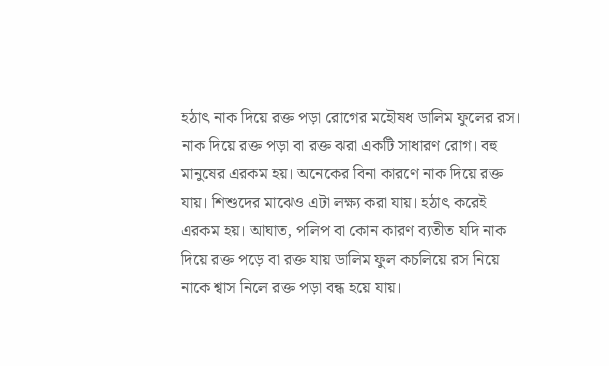হঠাৎ নাক দিয়ে রক্ত পড়া রোগের মহৌষধ ডালিম ফুলের রস। নাক দিয়ে রক্ত পড়া বা রক্ত ঝরা একটি সাধারণ রোগ। বহু মানুষের এরকম হয়। অনেকের বিনা কারণে নাক দিয়ে রক্ত যায়। শিশুদের মাঝেও এটা লক্ষ্য করা যায়। হঠাৎ করেই এরকম হয়। আঘাত, পলিপ বা কোন কারণ ব্যতীত যদি নাক দিয়ে রক্ত পড়ে বা রক্ত যায় ডালিম ফুল কচলিয়ে রস নিয়ে নাকে শ্বাস নিলে রক্ত পড়া বন্ধ হয়ে যায়।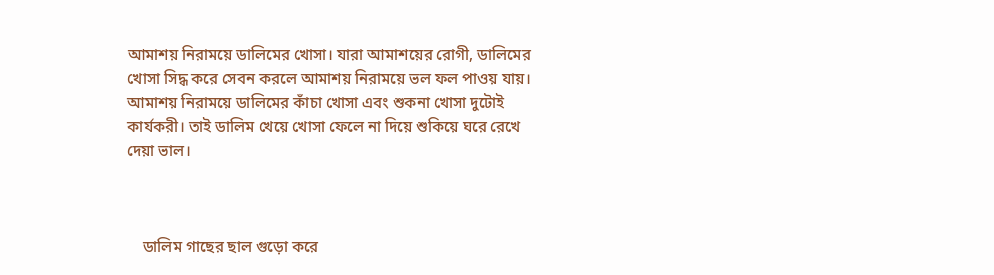আমাশয় নিরাময়ে ডালিমের খোসা। যারা আমাশয়ের রোগী, ডালিমের খোসা সিদ্ধ করে সেবন করলে আমাশয় নিরাময়ে ভল ফল পাওয় যায়। আমাশয় নিরাময়ে ডালিমের কাঁচা খোসা এবং শুকনা খোসা দুটোই কার্যকরী। তাই ডালিম খেয়ে খোসা ফেলে না দিয়ে শুকিয়ে ঘরে রেখে দেয়া ভাল।



    ডালিম গাছের ছাল গুড়ো করে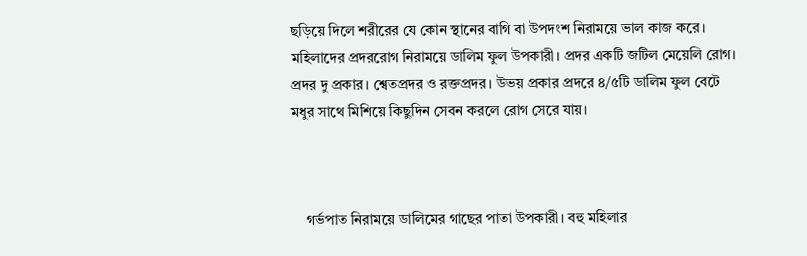ছড়িয়ে দিলে শরীরের যে কোন স্থানের বাগি বা উপদংশ নিরাময়ে ভাল কাজ করে। মহিলাদের প্রদররোগ নিরাময়ে ডালিম ফুল উপকারী। প্রদর একটি জটিল মেয়েলি রোগ। প্রদর দু প্রকার। শ্বেতপ্রদর ও রক্তপ্রদর। উভয় প্রকার প্রদরে ৪/৫টি ডালিম ফুল বেটে মধুর সাথে মিশিয়ে কিছুদিন সেবন করলে রোগ সেরে যায়।



    গর্ভপাত নিরাময়ে ডালিমের গাছের পাতা উপকারী। বহু মহিলার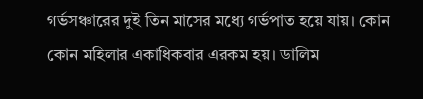গর্ভসঞ্চারের দুই তিন মাসের মধ্যে গর্ভপাত হয়ে যায়। কোন কোন মহিলার একাধিকবার এরকম হয়। ডালিম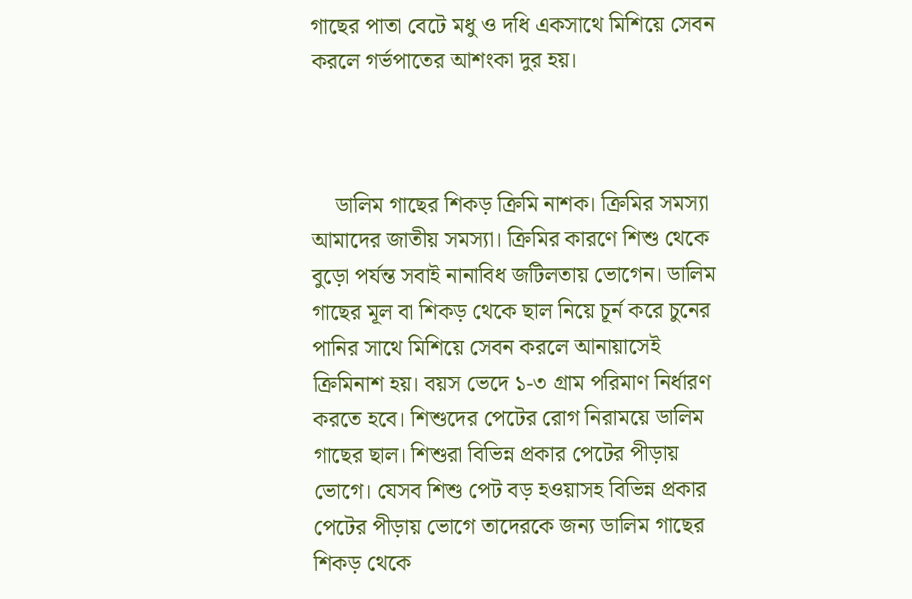গাছের পাতা বেটে মধু ও দধি একসাথে মিশিয়ে সেবন করলে গর্ভপাতের আশংকা দুর হয়।



    ডালিম গাছের শিকড় ক্রিমি নাশক। ক্রিমির সমস্যা আমাদের জাতীয় সমস্যা। ক্রিমির কারণে শিশু থেকে বুড়ো পর্যন্ত সবাই নানাবিধ জটিলতায় ভোগেন। ডালিম গাছের মূল বা শিকড় থেকে ছাল নিয়ে চূর্ন করে চুনের পানির সাথে মিশিয়ে সেবন করলে আনায়াসেই ক্রিমিনাশ হয়। বয়স ভেদে ১-৩ গ্রাম পরিমাণ নির্ধারণ করতে হবে। শিশুদের পেটের রোগ নিরাময়ে ডালিম গাছের ছাল। শিশুরা বিভিন্ন প্রকার পেটের পীড়ায় ভোগে। যেসব শিশু পেট বড় হওয়াসহ বিভিন্ন প্রকার পেটের পীড়ায় ভোগে তাদেরকে জন্য ডালিম গাছের শিকড় থেকে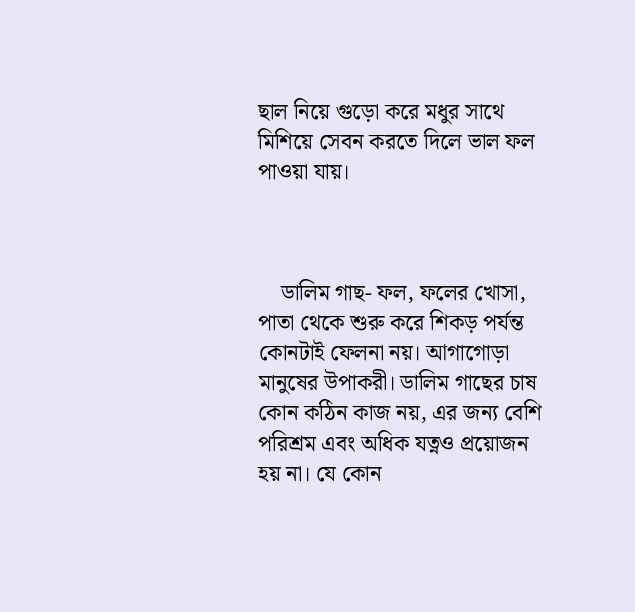ছাল নিয়ে গুড়ো করে মধুর সাথে মিশিয়ে সেবন করতে দিলে ভাল ফল পাওয়া যায়।



    ডালিম গাছ- ফল, ফলের খোসা, পাতা থেকে শুরু করে শিকড় পর্যন্ত কোনটাই ফেলনা নয়। আগাগোড়া মানুষের উপাকরী। ডালিম গাছের চাষ কোন কঠিন কাজ নয়, এর জন্য বেশি পরিশ্রম এবং অধিক যত্নও প্রয়োজন হয় না। যে কোন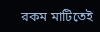রকম মাটিতেই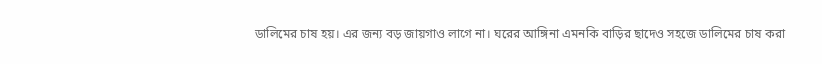ডালিমের চাষ হয়। এর জন্য বড় জায়গাও লাগে না। ঘরের আঙ্গিনা এমনকি বাড়ির ছাদেও সহজে ডালিমের চাষ করা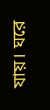যায়। ঘরে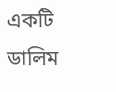একটি ডালিম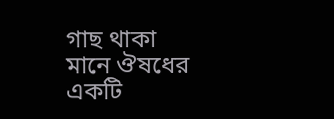গাছ থাকা মানে ঔষধের একটি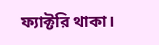ফ্যাক্টরি থাকা।